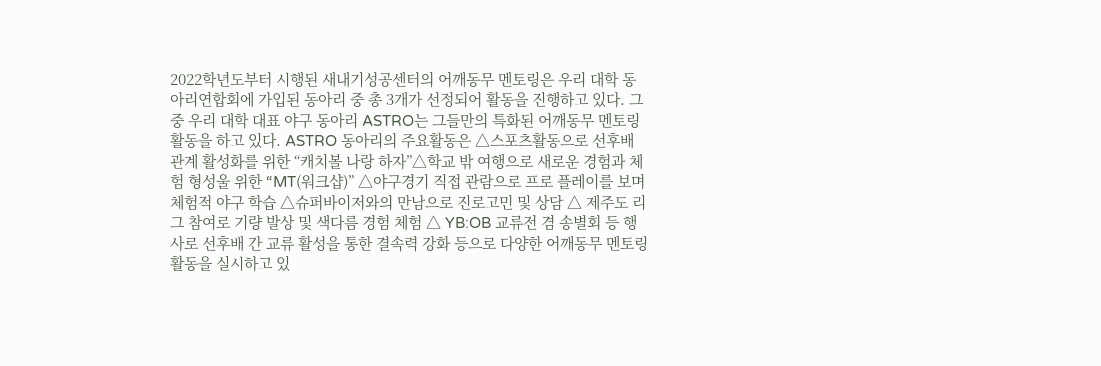2022학년도부터 시행된 새내기성공센터의 어깨동무 멘토링은 우리 대학 동아리연합회에 가입된 동아리 중 총 3개가 선정되어 활동을 진행하고 있다. 그중 우리 대학 대표 야구 동아리 ASTRO는 그들만의 특화된 어깨동무 멘토링 활동을 하고 있다. ASTRO 동아리의 주요활동은 △스포츠활동으로 선후배 관계 활성화를 위한 “캐치볼 나랑 하자”△학교 밖 여행으로 새로운 경험과 체험 형성울 위한 “MT(워크샵)” △야구경기 직접 관람으로 프로 플레이를 보며 체험적 야구 학습 △슈퍼바이저와의 만남으로 진로고민 및 상담 △ 제주도 리그 참여로 기량 발상 및 색다름 경험 체험 △ YB:OB 교류전 겸 송별회 등 행사로 선후배 간 교류 활성을 통한 결속력 강화 등으로 다양한 어깨동무 멘토링 활동을 실시하고 있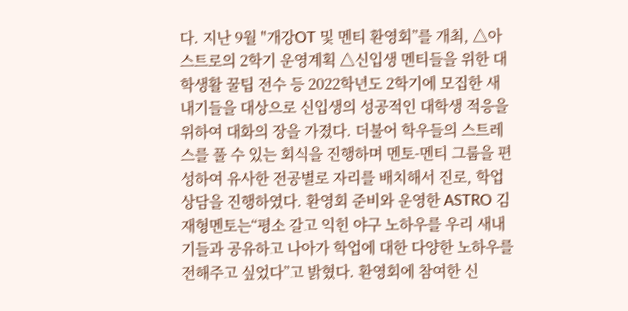다. 지난 9월 "개강OT 및 멘티 환영회”를 개최, △아스트로의 2학기 운영계획 △신입생 멘티들을 위한 대학생활 꿀팁 전수 등 2022학년도 2학기에 모집한 새내기들을 대상으로 신입생의 성공적인 대학생 적응을 위하여 대화의 장을 가졌다. 더불어 학우들의 스트레스를 풀 수 있는 회식을 진행하며 멘토-멘티 그룹을 편성하여 유사한 전공별로 자리를 배치해서 진로, 학업 상담을 진행하였다. 환영회 준비와 운영한 ASTRO 김재형멘토는“평소 갈고 익힌 야구 노하우를 우리 새내기들과 공유하고 나아가 학업에 대한 다양한 노하우를 전해주고 싶었다”고 밝혔다. 환영회에 참여한 신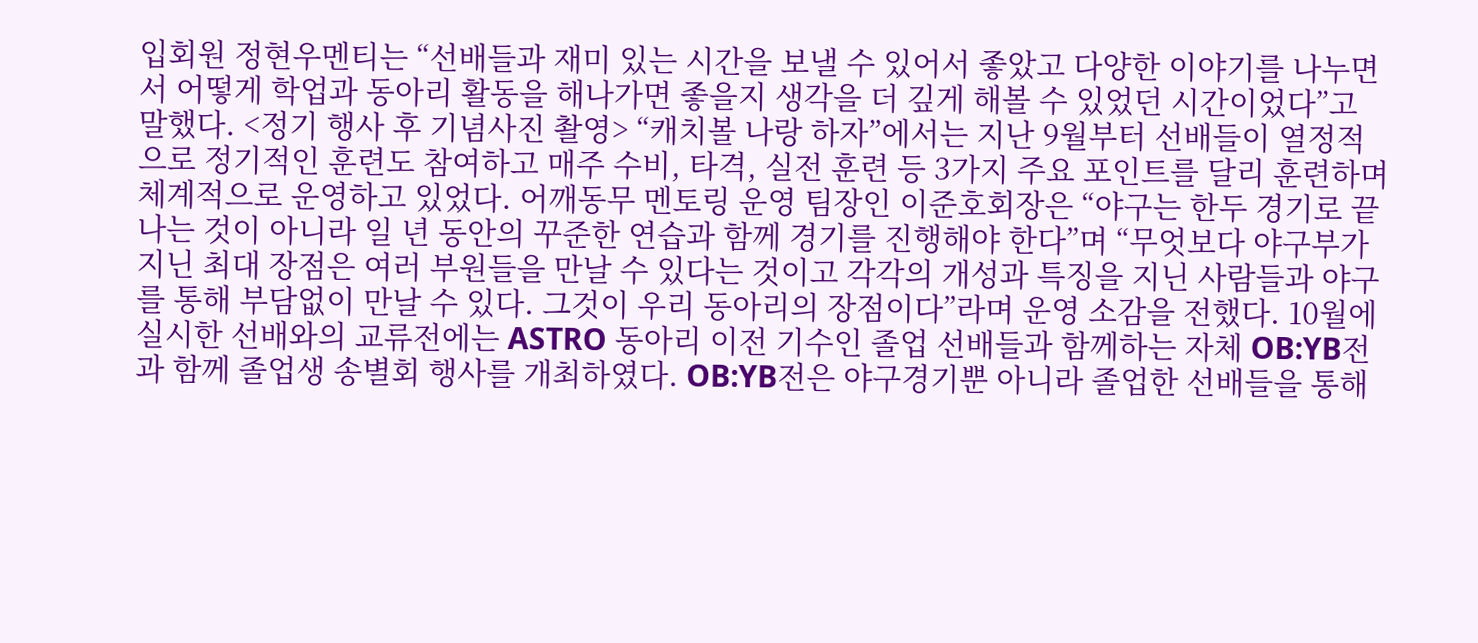입회원 정현우멘티는 “선배들과 재미 있는 시간을 보낼 수 있어서 좋았고 다양한 이야기를 나누면서 어떻게 학업과 동아리 활동을 해나가면 좋을지 생각을 더 깊게 해볼 수 있었던 시간이었다”고 말했다. <정기 행사 후 기념사진 촬영> “캐치볼 나랑 하자”에서는 지난 9월부터 선배들이 열정적으로 정기적인 훈련도 참여하고 매주 수비, 타격, 실전 훈련 등 3가지 주요 포인트를 달리 훈련하며 체계적으로 운영하고 있었다. 어깨동무 멘토링 운영 팀장인 이준호회장은 “야구는 한두 경기로 끝나는 것이 아니라 일 년 동안의 꾸준한 연습과 함께 경기를 진행해야 한다”며 “무엇보다 야구부가 지닌 최대 장점은 여러 부원들을 만날 수 있다는 것이고 각각의 개성과 특징을 지닌 사람들과 야구를 통해 부담없이 만날 수 있다. 그것이 우리 동아리의 장점이다”라며 운영 소감을 전했다. 10월에 실시한 선배와의 교류전에는 ASTRO 동아리 이전 기수인 졸업 선배들과 함께하는 자체 OB:YB전과 함께 졸업생 송별회 행사를 개최하였다. OB:YB전은 야구경기뿐 아니라 졸업한 선배들을 통해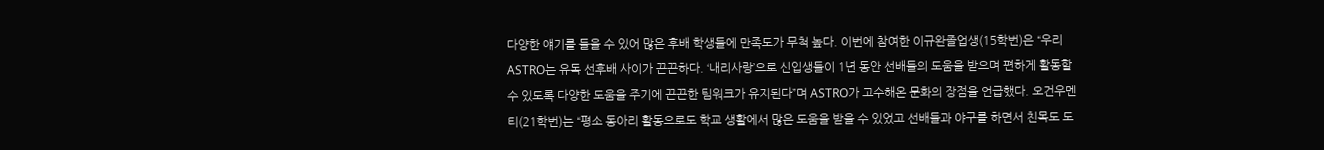다양한 얘기를 들을 수 있어 많은 후배 학생들에 만족도가 무척 높다. 이번에 참여한 이규완졸업생(15학번)은 “우리 ASTRO는 유독 선후배 사이가 끈끈하다. ‘내리사랑’으로 신입생들이 1년 동안 선배들의 도움을 받으며 편하게 활동할 수 있도록 다양한 도움을 주기에 끈끈한 팀워크가 유지된다”며 ASTRO가 고수해온 문화의 장점을 언급했다. 오건우멘티(21학번)는 “평소 동아리 활동으로도 학교 생활에서 많은 도움을 받을 수 있었고 선배들과 야구를 하면서 친목도 도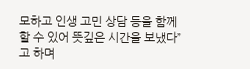모하고 인생 고민 상담 등을 함께 할 수 있어 뜻깊은 시간을 보냈다”고 하며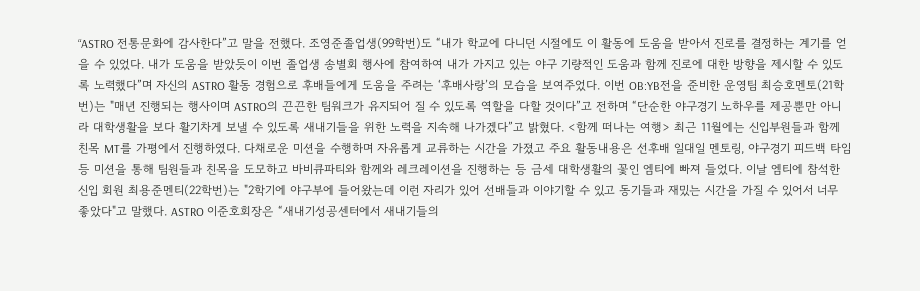“ASTRO 전통문화에 감사한다”고 말을 전했다. 조영준졸업생(99학번)도 “내가 학교에 다니던 시절에도 이 활동에 도움을 받아서 진로를 결정하는 계기를 얻을 수 있었다. 내가 도움을 받았듯이 이번 졸업생 송별회 행사에 참여하여 내가 가지고 있는 야구 기량적인 도움과 함께 진로에 대한 방향을 제시할 수 있도록 노력했다”며 자신의 ASTRO 활동 경험으로 후배들에게 도움을 주려는 ‘후배사랑’의 모습을 보여주었다. 이번 OB:YB전을 준비한 운영팀 최승호멘토(21학번)는 "매년 진행되는 행사이며 ASTRO의 끈끈한 팀워크가 유지되어 질 수 있도록 역할을 다할 것이다”고 전하며 “단순한 야구경기 노하우를 제공뿐만 아니라 대학생활을 보다 활기차게 보낼 수 있도록 새내기들을 위한 노력을 지속해 나가겠다”고 밝혔다. <함께 떠나는 여행> 최근 11월에는 신입부원들과 함께 친목 MT를 가평에서 진행하였다. 다채로운 미션을 수행하며 자유롭게 교류하는 시간을 가졌고 주요 활동내용은 선후배 일대일 멘토링, 야구경기 피드백 타임 등 미션을 통해 팀원들과 친목을 도모하고 바비큐파티와 함께와 레크레이션을 진행하는 등 금세 대학생활의 꽃인 엠티에 빠져 들었다. 이날 엠티에 참석한 신입 회원 최용준멘티(22학번)는 "2학기에 야구부에 들어왔는데 이런 자리가 있어 선배들과 이야기할 수 있고 동기들과 재밌는 시간을 가질 수 있어서 너무 좋았다"고 말했다. ASTRO 이준호회장은 “새내기성공센터에서 새내기들의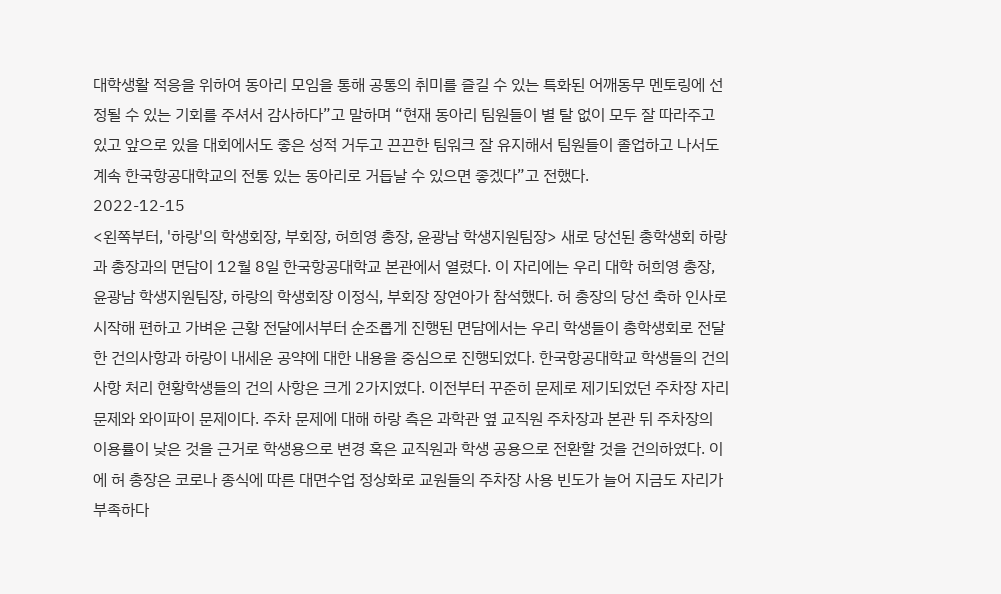대학생활 적응을 위하여 동아리 모임을 통해 공통의 취미를 즐길 수 있는 특화된 어깨동무 멘토링에 선정될 수 있는 기회를 주셔서 감사하다”고 말하며 “현재 동아리 팀원들이 별 탈 없이 모두 잘 따라주고 있고 앞으로 있을 대회에서도 좋은 성적 거두고 끈끈한 팀워크 잘 유지해서 팀원들이 졸업하고 나서도 계속 한국항공대학교의 전통 있는 동아리로 거듭날 수 있으면 좋겠다”고 전했다.
2022-12-15
<왼쪽부터, '하랑'의 학생회장, 부회장, 허희영 총장, 윤광남 학생지원팀장> 새로 당선된 총학생회 하랑과 총장과의 면담이 12월 8일 한국항공대학교 본관에서 열렸다. 이 자리에는 우리 대학 허희영 총장, 윤광남 학생지원팀장, 하랑의 학생회장 이정식, 부회장 장연아가 참석했다. 허 총장의 당선 축하 인사로 시작해 편하고 가벼운 근황 전달에서부터 순조롭게 진행된 면담에서는 우리 학생들이 총학생회로 전달한 건의사항과 하랑이 내세운 공약에 대한 내용을 중심으로 진행되었다. 한국항공대학교 학생들의 건의사항 처리 현황학생들의 건의 사항은 크게 2가지였다. 이전부터 꾸준히 문제로 제기되었던 주차장 자리 문제와 와이파이 문제이다. 주차 문제에 대해 하랑 측은 과학관 옆 교직원 주차장과 본관 뒤 주차장의 이용률이 낮은 것을 근거로 학생용으로 변경 혹은 교직원과 학생 공용으로 전환할 것을 건의하였다. 이에 허 총장은 코로나 종식에 따른 대면수업 정상화로 교원들의 주차장 사용 빈도가 늘어 지금도 자리가 부족하다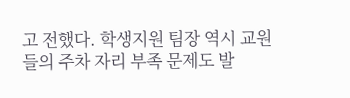고 전했다. 학생지원 팀장 역시 교원들의 주차 자리 부족 문제도 발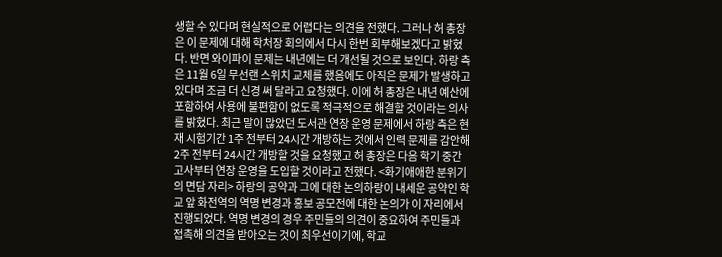생할 수 있다며 현실적으로 어렵다는 의견을 전했다. 그러나 허 총장은 이 문제에 대해 학처장 회의에서 다시 한번 회부해보겠다고 밝혔다. 반면 와이파이 문제는 내년에는 더 개선될 것으로 보인다. 하랑 측은 11월 6일 무선랜 스위치 교체를 했음에도 아직은 문제가 발생하고 있다며 조금 더 신경 써 달라고 요청했다. 이에 허 총장은 내년 예산에 포함하여 사용에 불편함이 없도록 적극적으로 해결할 것이라는 의사를 밝혔다. 최근 말이 많았던 도서관 연장 운영 문제에서 하랑 측은 현재 시험기간 1주 전부터 24시간 개방하는 것에서 인력 문제를 감안해 2주 전부터 24시간 개방할 것을 요청했고 허 총장은 다음 학기 중간고사부터 연장 운영을 도입할 것이라고 전했다. <화기애애한 분위기의 면담 자리> 하랑의 공약과 그에 대한 논의하랑이 내세운 공약인 학교 앞 화전역의 역명 변경과 홍보 공모전에 대한 논의가 이 자리에서 진행되었다. 역명 변경의 경우 주민들의 의견이 중요하여 주민들과 접촉해 의견을 받아오는 것이 최우선이기에, 학교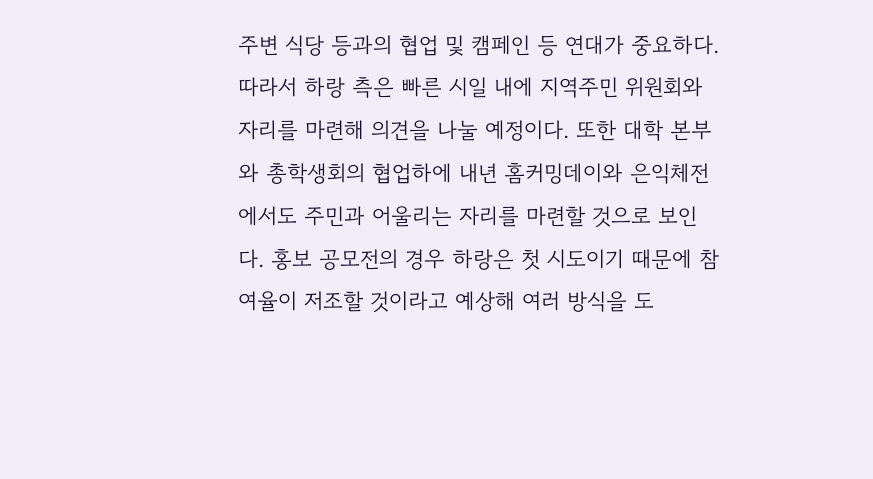주변 식당 등과의 협업 및 캠페인 등 연대가 중요하다. 따라서 하랑 측은 빠른 시일 내에 지역주민 위원회와 자리를 마련해 의견을 나눌 예정이다. 또한 대학 본부와 총학생회의 협업하에 내년 홈커밍데이와 은익체전에서도 주민과 어울리는 자리를 마련할 것으로 보인다. 홍보 공모전의 경우 하랑은 첫 시도이기 때문에 참여율이 저조할 것이라고 예상해 여러 방식을 도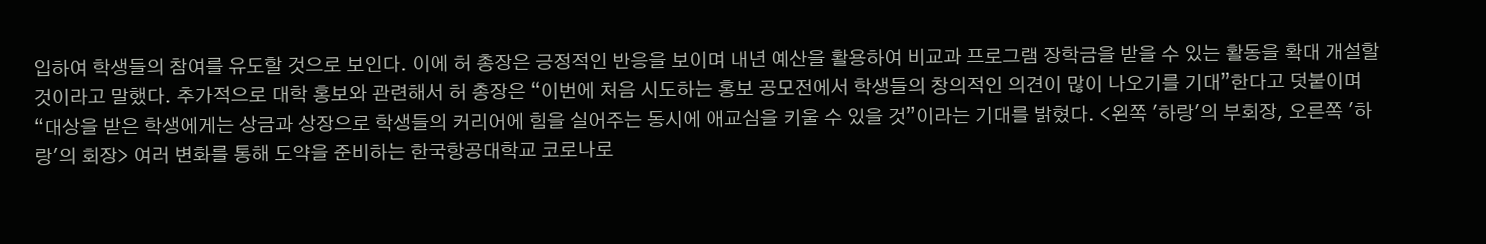입하여 학생들의 참여를 유도할 것으로 보인다. 이에 허 총장은 긍정적인 반응을 보이며 내년 예산을 활용하여 비교과 프로그램 장학금을 받을 수 있는 활동을 확대 개설할 것이라고 말했다. 추가적으로 대학 홍보와 관련해서 허 총장은 “이번에 처음 시도하는 홍보 공모전에서 학생들의 창의적인 의견이 많이 나오기를 기대”한다고 덧붙이며 “대상을 받은 학생에게는 상금과 상장으로 학생들의 커리어에 힘을 실어주는 동시에 애교심을 키울 수 있을 것”이라는 기대를 밝혔다. <왼쪽 '하랑'의 부회장, 오른쪽 '하랑'의 회장> 여러 변화를 통해 도약을 준비하는 한국항공대학교 코로나로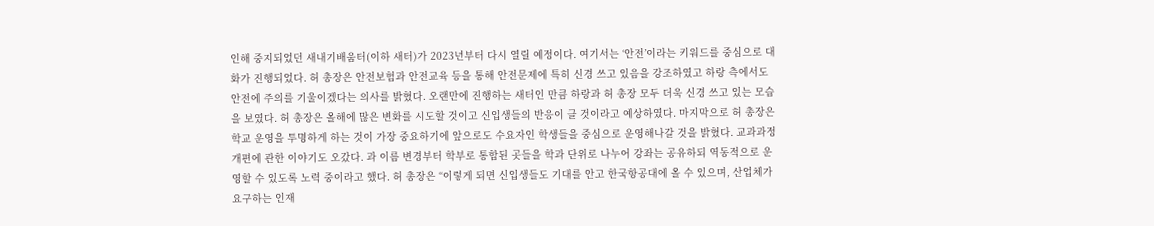인해 중지되었던 새내기배움터(이하 새터)가 2023년부터 다시 열릴 예정이다. 여기서는 ‘안전’이라는 키워드를 중심으로 대화가 진행되었다. 허 총장은 안전보험과 안전교육 등을 통해 안전문제에 특히 신경 쓰고 있음을 강조하였고 하랑 측에서도 안전에 주의를 기울이겠다는 의사를 밝혔다. 오랜만에 진행하는 새터인 만큼 하랑과 허 총장 모두 더욱 신경 쓰고 있는 모습을 보였다. 허 총장은 올해에 많은 변화를 시도할 것이고 신입생들의 반응이 클 것이라고 예상하였다. 마지막으로 허 총장은 학교 운영을 투명하게 하는 것이 가장 중요하기에 앞으로도 수요자인 학생들을 중심으로 운영해나갈 것을 밝혔다. 교과과정 개편에 관한 이야기도 오갔다. 과 이름 변경부터 학부로 통합된 곳들을 학과 단위로 나누어 강좌는 공유하되 역동적으로 운영할 수 있도록 노력 중이라고 했다. 허 총장은 “이렇게 되면 신입생들도 기대를 안고 한국항공대에 올 수 있으며, 산업체가 요구하는 인재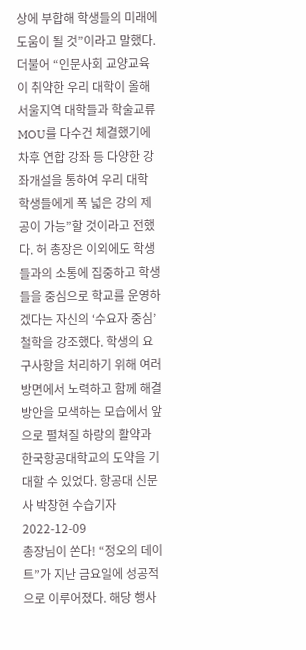상에 부합해 학생들의 미래에 도움이 될 것”이라고 말했다. 더불어 “인문사회 교양교육이 취약한 우리 대학이 올해 서울지역 대학들과 학술교류 MOU를 다수건 체결했기에 차후 연합 강좌 등 다양한 강좌개설을 통하여 우리 대학 학생들에게 폭 넓은 강의 제공이 가능”할 것이라고 전했다. 허 총장은 이외에도 학생들과의 소통에 집중하고 학생들을 중심으로 학교를 운영하겠다는 자신의 ‘수요자 중심’ 철학을 강조했다. 학생의 요구사항을 처리하기 위해 여러 방면에서 노력하고 함께 해결 방안을 모색하는 모습에서 앞으로 펼쳐질 하랑의 활약과 한국항공대학교의 도약을 기대할 수 있었다. 항공대 신문사 박창현 수습기자
2022-12-09
총장님이 쏜다! “정오의 데이트”가 지난 금요일에 성공적으로 이루어졌다. 해당 행사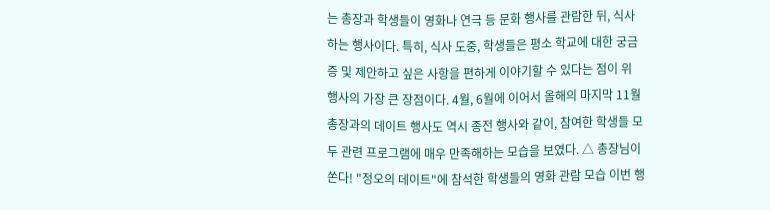는 총장과 학생들이 영화나 연극 등 문화 행사를 관람한 뒤, 식사하는 행사이다. 특히, 식사 도중, 학생들은 평소 학교에 대한 궁금증 및 제안하고 싶은 사항을 편하게 이야기할 수 있다는 점이 위 행사의 가장 큰 장점이다. 4월, 6월에 이어서 올해의 마지막 11월 총장과의 데이트 행사도 역시 종전 행사와 같이, 참여한 학생들 모두 관련 프로그램에 매우 만족해하는 모습을 보였다. △ 총장님이 쏜다! "정오의 데이트"에 참석한 학생들의 영화 관람 모습 이번 행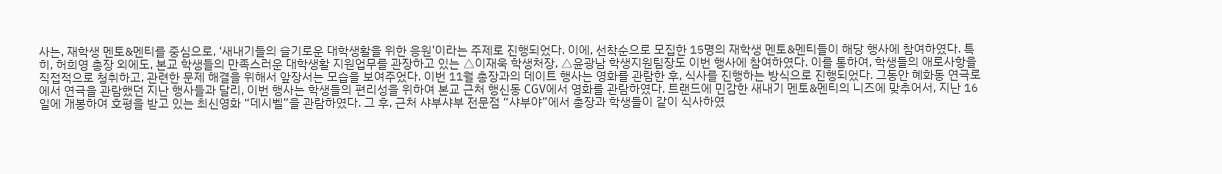사는, 재학생 멘토&멘티를 중심으로, ‘새내기들의 슬기로운 대학생활을 위한 응원’이라는 주제로 진행되었다. 이에, 선착순으로 모집한 15명의 재학생 멘토&멘티들이 해당 행사에 참여하였다. 특히, 허희영 총장 외에도, 본교 학생들의 만족스러운 대학생활 지원업무를 관장하고 있는 △이재욱 학생처장, △윤광남 학생지원팀장도 이번 행사에 참여하였다. 이를 통하여, 학생들의 애로사항을 직접적으로 청취하고, 관련한 문제 해결을 위해서 앞장서는 모습을 보여주었다. 이번 11월 총장과의 데이트 행사는 영화를 관람한 후, 식사를 진행하는 방식으로 진행되었다. 그동안 혜화동 연극로에서 연극을 관람했던 지난 행사들과 달리, 이번 행사는 학생들의 편리성을 위하여 본교 근처 행신동 CGV에서 영화를 관람하였다. 트랜드에 민감한 새내기 멘토&멘티의 니즈에 맞추어서, 지난 16일에 개봉하여 호평을 받고 있는 최신영화 “데시벨”을 관람하였다. 그 후, 근처 샤부샤부 전문점 “샤부야”에서 총장과 학생들이 같이 식사하였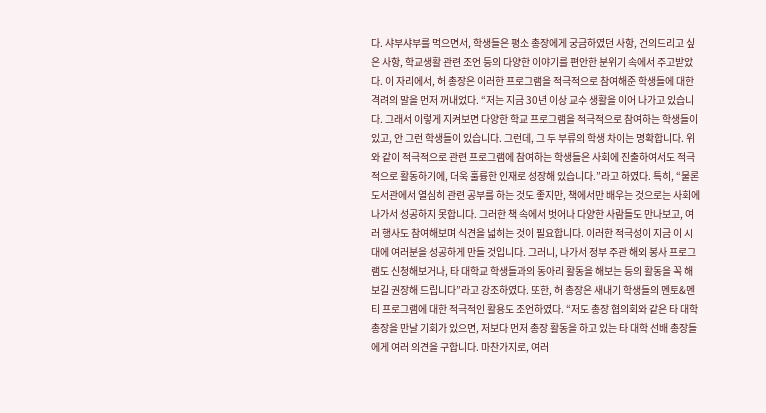다. 샤부샤부를 먹으면서, 학생들은 평소 총장에게 궁금하였던 사항, 건의드리고 싶은 사항, 학교생활 관련 조언 등의 다양한 이야기를 편안한 분위기 속에서 주고받았다. 이 자리에서, 허 총장은 이러한 프로그램을 적극적으로 참여해준 학생들에 대한 격려의 말을 먼저 꺼내었다. “저는 지금 30년 이상 교수 생활을 이어 나가고 있습니다. 그래서 이렇게 지켜보면 다양한 학교 프로그램을 적극적으로 참여하는 학생들이 있고, 안 그런 학생들이 있습니다. 그런데, 그 두 부류의 학생 차이는 명확합니다. 위와 같이 적극적으로 관련 프로그램에 참여하는 학생들은 사회에 진출하여서도 적극적으로 활동하기에, 더욱 훌륭한 인재로 성장해 있습니다.”라고 하였다. 특히, “물론 도서관에서 열심히 관련 공부를 하는 것도 좋지만, 책에서만 배우는 것으로는 사회에 나가서 성공하지 못합니다. 그러한 책 속에서 벗어나 다양한 사람들도 만나보고, 여러 행사도 참여해보며 식견을 넓히는 것이 필요합니다. 이러한 적극성이 지금 이 시대에 여러분을 성공하게 만들 것입니다. 그러니, 나가서 정부 주관 해외 봉사 프로그램도 신청해보거나, 타 대학교 학생들과의 동아리 활동을 해보는 등의 활동을 꼭 해보길 권장해 드립니다”라고 강조하였다. 또한, 허 총장은 새내기 학생들의 멘토&멘티 프로그램에 대한 적극적인 활용도 조언하였다. “저도 총장 협의회와 같은 타 대학 총장을 만날 기회가 있으면, 저보다 먼저 총장 활동을 하고 있는 타 대학 선배 총장들에게 여러 의견을 구합니다. 마찬가지로, 여러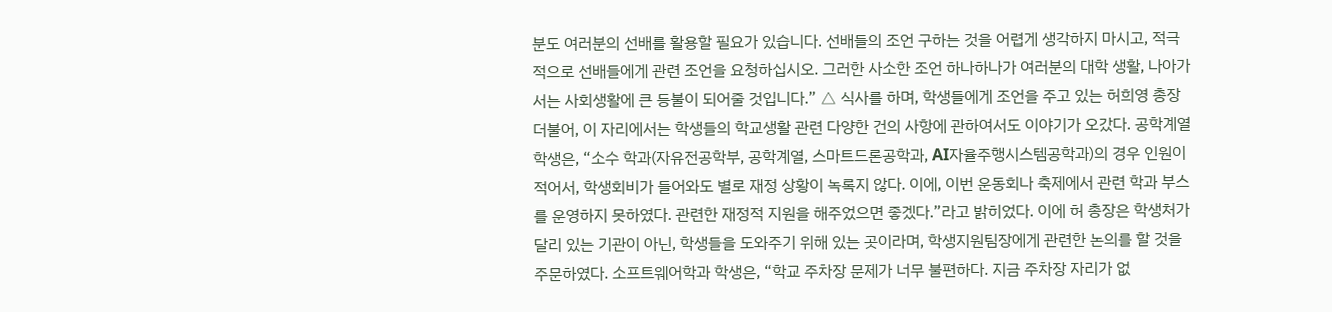분도 여러분의 선배를 활용할 필요가 있습니다. 선배들의 조언 구하는 것을 어렵게 생각하지 마시고, 적극적으로 선배들에게 관련 조언을 요청하십시오. 그러한 사소한 조언 하나하나가 여러분의 대학 생활, 나아가서는 사회생활에 큰 등불이 되어줄 것입니다.” △ 식사를 하며, 학생들에게 조언을 주고 있는 허희영 총장 더불어, 이 자리에서는 학생들의 학교생활 관련 다양한 건의 사항에 관하여서도 이야기가 오갔다. 공학계열 학생은, “소수 학과(자유전공학부, 공학계열, 스마트드론공학과, AI자율주행시스템공학과)의 경우 인원이 적어서, 학생회비가 들어와도 별로 재정 상황이 녹록지 않다. 이에, 이번 운동회나 축제에서 관련 학과 부스를 운영하지 못하였다. 관련한 재정적 지원을 해주었으면 좋겠다.”라고 밝히었다. 이에 허 총장은 학생처가 달리 있는 기관이 아닌, 학생들을 도와주기 위해 있는 곳이라며, 학생지원팀장에게 관련한 논의를 할 것을 주문하였다. 소프트웨어학과 학생은, “학교 주차장 문제가 너무 불편하다. 지금 주차장 자리가 없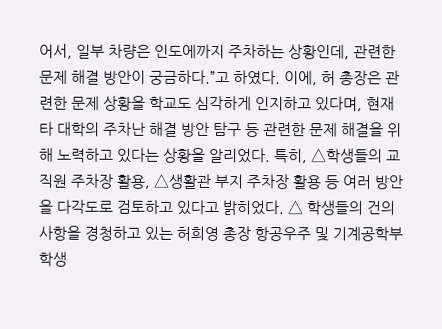어서, 일부 차량은 인도에까지 주차하는 상황인데, 관련한 문제 해결 방안이 궁금하다.”고 하였다. 이에, 허 총장은 관련한 문제 상황을 학교도 심각하게 인지하고 있다며, 현재 타 대학의 주차난 해결 방안 탐구 등 관련한 문제 해결을 위해 노력하고 있다는 상황을 알리었다. 특히, △학생들의 교직원 주차장 활용, △생활관 부지 주차장 활용 등 여러 방안을 다각도로 검토하고 있다고 밝히었다. △ 학생들의 건의사항을 경청하고 있는 허희영 총장 항공우주 및 기계공학부 학생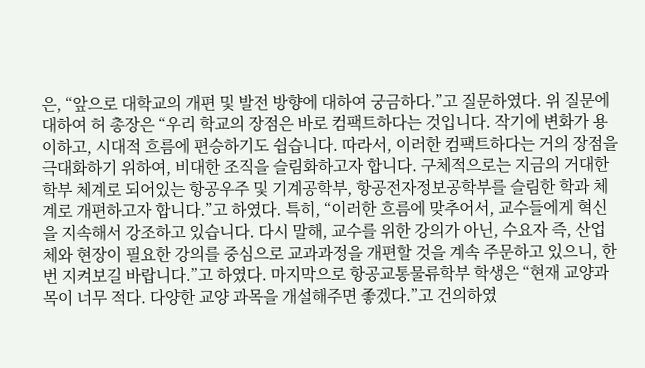은, “앞으로 대학교의 개편 및 발전 방향에 대하여 궁금하다.”고 질문하였다. 위 질문에 대하여 허 총장은 “우리 학교의 장점은 바로 컴팩트하다는 것입니다. 작기에 변화가 용이하고, 시대적 흐름에 편승하기도 쉽습니다. 따라서, 이러한 컴팩트하다는 거의 장점을 극대화하기 위하여, 비대한 조직을 슬림화하고자 합니다. 구체적으로는 지금의 거대한 학부 체계로 되어있는 항공우주 및 기계공학부, 항공전자정보공학부를 슬림한 학과 체계로 개편하고자 합니다.”고 하였다. 특히, “이러한 흐름에 맞추어서, 교수들에게 혁신을 지속해서 강조하고 있습니다. 다시 말해, 교수를 위한 강의가 아닌, 수요자 즉, 산업체와 현장이 필요한 강의를 중심으로 교과과정을 개편할 것을 계속 주문하고 있으니, 한번 지켜보길 바랍니다.”고 하였다. 마지막으로 항공교통물류학부 학생은 “현재 교양과목이 너무 적다. 다양한 교양 과목을 개설해주면 좋겠다.”고 건의하였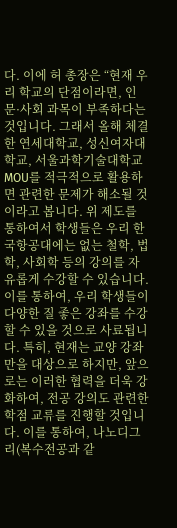다. 이에 허 총장은 “현재 우리 학교의 단점이라면, 인문·사회 과목이 부족하다는 것입니다. 그래서 올해 체결한 연세대학교, 성신여자대학교, 서울과학기술대학교 MOU를 적극적으로 활용하면 관련한 문제가 해소될 것 이라고 봅니다. 위 제도를 통하여서 학생들은 우리 한국항공대에는 없는 철학, 법학, 사회학 등의 강의를 자유롭게 수강할 수 있습니다. 이를 통하여, 우리 학생들이 다양한 질 좋은 강좌를 수강할 수 있을 것으로 사료됩니다. 특히, 현재는 교양 강좌만을 대상으로 하지만, 앞으로는 이러한 협력을 더욱 강화하여, 전공 강의도 관련한 학점 교류를 진행할 것입니다. 이를 통하여, 나노디그리(복수전공과 같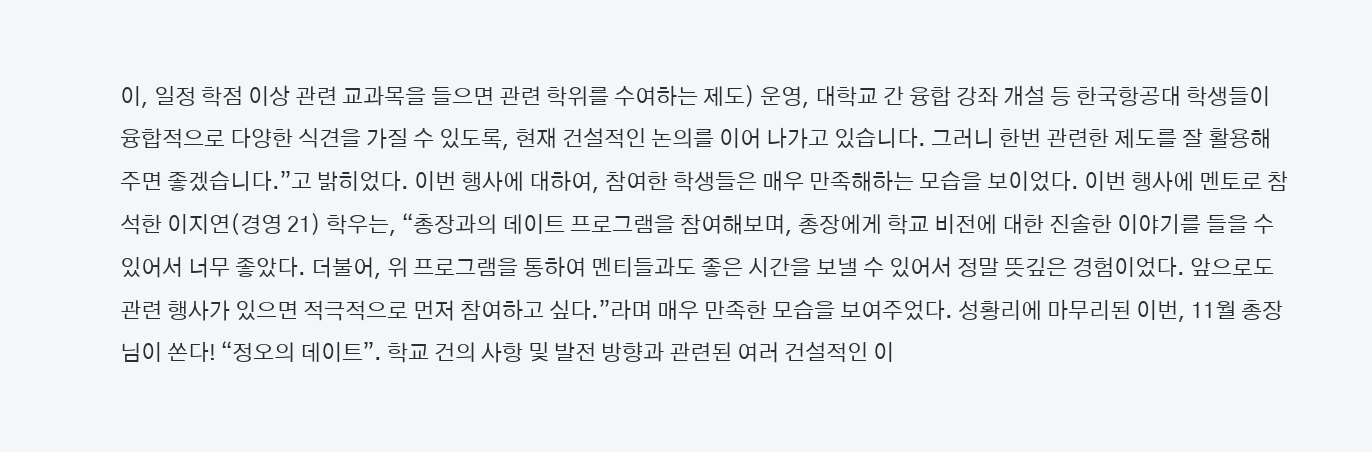이, 일정 학점 이상 관련 교과목을 들으면 관련 학위를 수여하는 제도) 운영, 대학교 간 융합 강좌 개설 등 한국항공대 학생들이 융합적으로 다양한 식견을 가질 수 있도록, 현재 건설적인 논의를 이어 나가고 있습니다. 그러니 한번 관련한 제도를 잘 활용해 주면 좋겠습니다.”고 밝히었다. 이번 행사에 대하여, 참여한 학생들은 매우 만족해하는 모습을 보이었다. 이번 행사에 멘토로 참석한 이지연(경영 21) 학우는, “총장과의 데이트 프로그램을 참여해보며, 총장에게 학교 비전에 대한 진솔한 이야기를 들을 수 있어서 너무 좋았다. 더불어, 위 프로그램을 통하여 멘티들과도 좋은 시간을 보낼 수 있어서 정말 뜻깊은 경험이었다. 앞으로도 관련 행사가 있으면 적극적으로 먼저 참여하고 싶다.”라며 매우 만족한 모습을 보여주었다. 성황리에 마무리된 이번, 11월 총장님이 쏜다! “정오의 데이트”. 학교 건의 사항 및 발전 방향과 관련된 여러 건설적인 이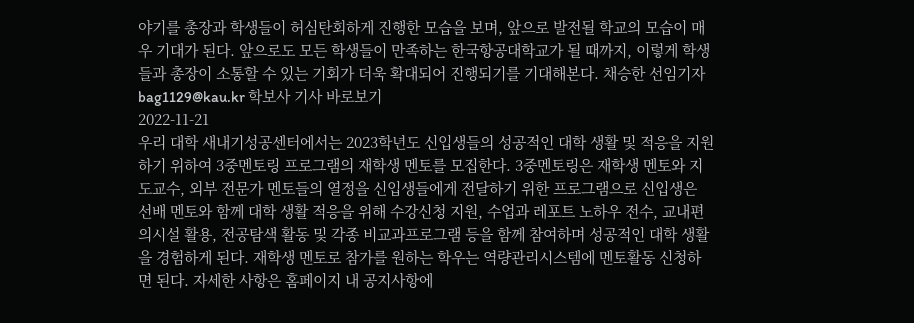야기를 총장과 학생들이 허심탄회하게 진행한 모습을 보며, 앞으로 발전될 학교의 모습이 매우 기대가 된다. 앞으로도 모든 학생들이 만족하는 한국항공대학교가 될 때까지, 이렇게 학생들과 총장이 소통할 수 있는 기회가 더욱 확대되어 진행되기를 기대해본다. 채승한 선임기자 bag1129@kau.kr 학보사 기사 바로보기
2022-11-21
우리 대학 새내기성공센터에서는 2023학년도 신입생들의 성공적인 대학 생활 및 적응을 지원하기 위하여 3중멘토링 프로그램의 재학생 멘토를 모집한다. 3중멘토링은 재학생 멘토와 지도교수, 외부 전문가 멘토들의 열정을 신입생들에게 전달하기 위한 프로그램으로 신입생은 선배 멘토와 함께 대학 생활 적응을 위해 수강신청 지원, 수업과 레포트 노하우 전수, 교내편의시설 활용, 전공탐색 활동 및 각종 비교과프로그램 등을 함께 참여하며 성공적인 대학 생활을 경험하게 된다. 재학생 멘토로 참가를 원하는 학우는 역량관리시스템에 멘토활동 신청하면 된다. 자세한 사항은 홈페이지 내 공지사항에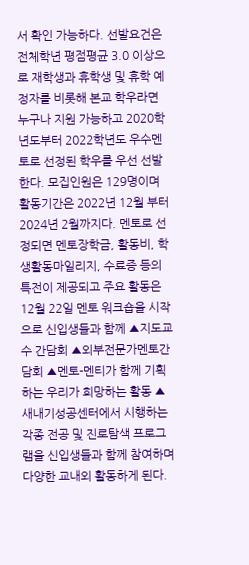서 확인 가능하다. 선발요건은 전체학년 평점평균 3.0 이상으로 재학생과 휴학생 및 휴학 예정자를 비롯해 본교 학우라면 누구나 지원 가능하고 2020학년도부터 2022학년도 우수멘토로 선정된 학우를 우선 선발한다. 모집인원은 129명이며 활동기간은 2022년 12월 부터 2024년 2월까지다. 멘토로 선정되면 멘토장학금, 활동비, 학생활동마일리지, 수료증 등의 특전이 제공되고 주요 활동은 12월 22일 멘토 워크숍을 시작으로 신입생들과 함께 ▲지도교수 간담회 ▲외부전문가멘토간담회 ▲멘토-멘티가 함께 기획하는 우리가 희망하는 활동 ▲새내기성공센터에서 시행하는 각종 전공 및 진로탐색 프로그램을 신입생들과 함께 참여하며 다양한 교내외 활동하게 된다.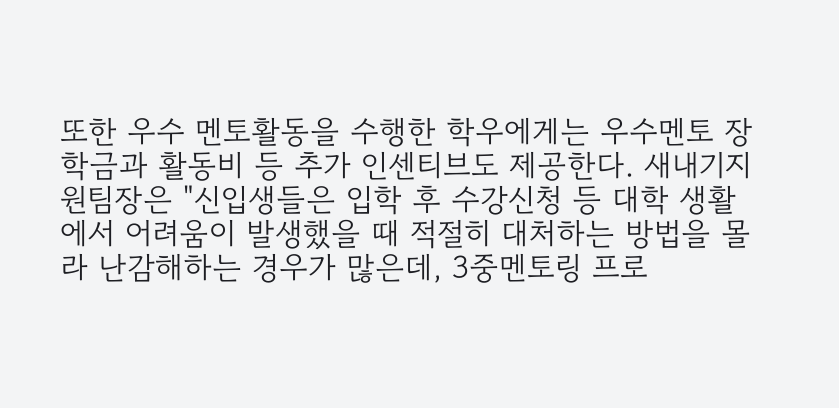또한 우수 멘토활동을 수행한 학우에게는 우수멘토 장학금과 활동비 등 추가 인센티브도 제공한다. 새내기지원팀장은 "신입생들은 입학 후 수강신청 등 대학 생활에서 어려움이 발생했을 때 적절히 대처하는 방법을 몰라 난감해하는 경우가 많은데, 3중멘토링 프로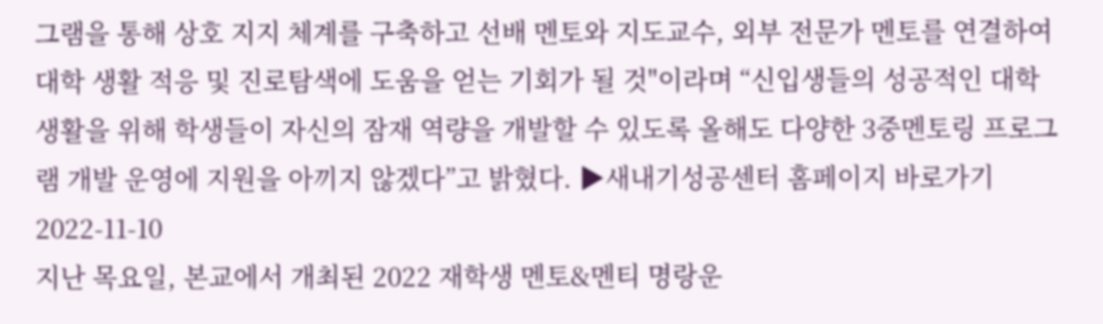그램을 통해 상호 지지 체계를 구축하고 선배 멘토와 지도교수, 외부 전문가 멘토를 연결하여 대학 생활 적응 및 진로탐색에 도움을 얻는 기회가 될 것"이라며 “신입생들의 성공적인 대학 생활을 위해 학생들이 자신의 잠재 역량을 개발할 수 있도록 올해도 다양한 3중멘토링 프로그램 개발 운영에 지원을 아끼지 않겠다”고 밝혔다. ▶새내기성공센터 홈페이지 바로가기
2022-11-10
지난 목요일, 본교에서 개최된 2022 재학생 멘토&멘티 명랑운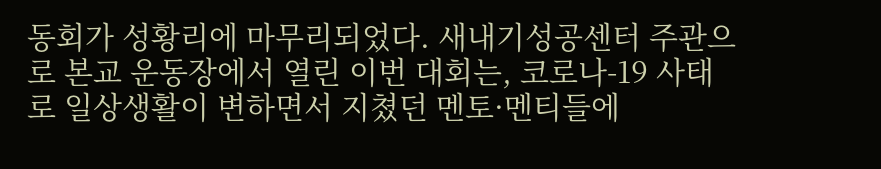동회가 성황리에 마무리되었다. 새내기성공센터 주관으로 본교 운동장에서 열린 이번 대회는, 코로나-19 사태로 일상생활이 변하면서 지쳤던 멘토·멘티들에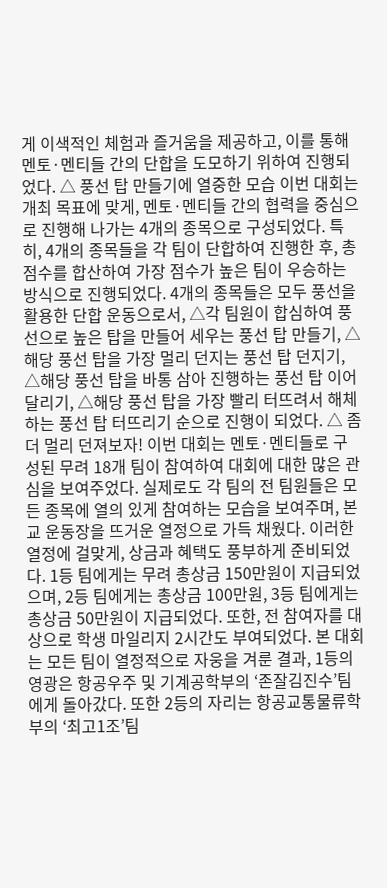게 이색적인 체험과 즐거움을 제공하고, 이를 통해 멘토·멘티들 간의 단합을 도모하기 위하여 진행되었다. △ 풍선 탑 만들기에 열중한 모습 이번 대회는 개최 목표에 맞게, 멘토·멘티들 간의 협력을 중심으로 진행해 나가는 4개의 종목으로 구성되었다. 특히, 4개의 종목들을 각 팀이 단합하여 진행한 후, 총점수를 합산하여 가장 점수가 높은 팀이 우승하는 방식으로 진행되었다. 4개의 종목들은 모두 풍선을 활용한 단합 운동으로서, △각 팀원이 합심하여 풍선으로 높은 탑을 만들어 세우는 풍선 탑 만들기, △해당 풍선 탑을 가장 멀리 던지는 풍선 탑 던지기, △해당 풍선 탑을 바통 삼아 진행하는 풍선 탑 이어달리기, △해당 풍선 탑을 가장 빨리 터뜨려서 해체하는 풍선 탑 터뜨리기 순으로 진행이 되었다. △ 좀 더 멀리 던져보자! 이번 대회는 멘토·멘티들로 구성된 무려 18개 팀이 참여하여 대회에 대한 많은 관심을 보여주었다. 실제로도 각 팀의 전 팀원들은 모든 종목에 열의 있게 참여하는 모습을 보여주며, 본교 운동장을 뜨거운 열정으로 가득 채웠다. 이러한 열정에 걸맞게, 상금과 혜택도 풍부하게 준비되었다. 1등 팀에게는 무려 총상금 150만원이 지급되었으며, 2등 팀에게는 총상금 100만원, 3등 팀에게는 총상금 50만원이 지급되었다. 또한, 전 참여자를 대상으로 학생 마일리지 2시간도 부여되었다. 본 대회는 모든 팀이 열정적으로 자웅을 겨룬 결과, 1등의 영광은 항공우주 및 기계공학부의 ‘존잘김진수’팀에게 돌아갔다. 또한 2등의 자리는 항공교통물류학부의 ‘최고1조’팀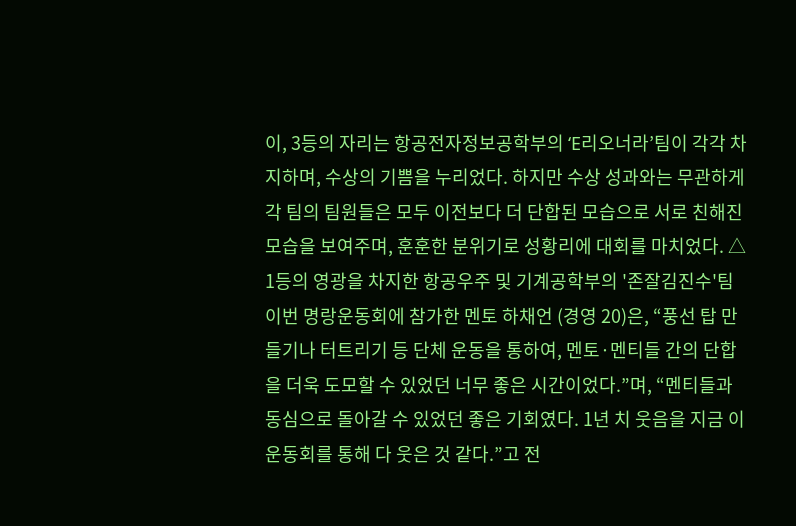이, 3등의 자리는 항공전자정보공학부의 ‘E리오너라’팀이 각각 차지하며, 수상의 기쁨을 누리었다. 하지만 수상 성과와는 무관하게 각 팀의 팀원들은 모두 이전보다 더 단합된 모습으로 서로 친해진 모습을 보여주며, 훈훈한 분위기로 성황리에 대회를 마치었다. △ 1등의 영광을 차지한 항공우주 및 기계공학부의 '존잘김진수'팀 이번 명랑운동회에 참가한 멘토 하채언 (경영 20)은, “풍선 탑 만들기나 터트리기 등 단체 운동을 통하여, 멘토·멘티들 간의 단합을 더욱 도모할 수 있었던 너무 좋은 시간이었다.”며, “멘티들과 동심으로 돌아갈 수 있었던 좋은 기회였다. 1년 치 웃음을 지금 이 운동회를 통해 다 웃은 것 같다.”고 전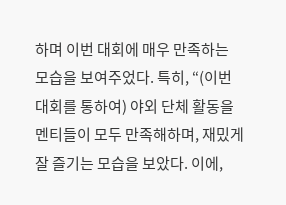하며 이번 대회에 매우 만족하는 모습을 보여주었다. 특히, “(이번 대회를 통하여) 야외 단체 활동을 멘티들이 모두 만족해하며, 재밌게 잘 즐기는 모습을 보았다. 이에,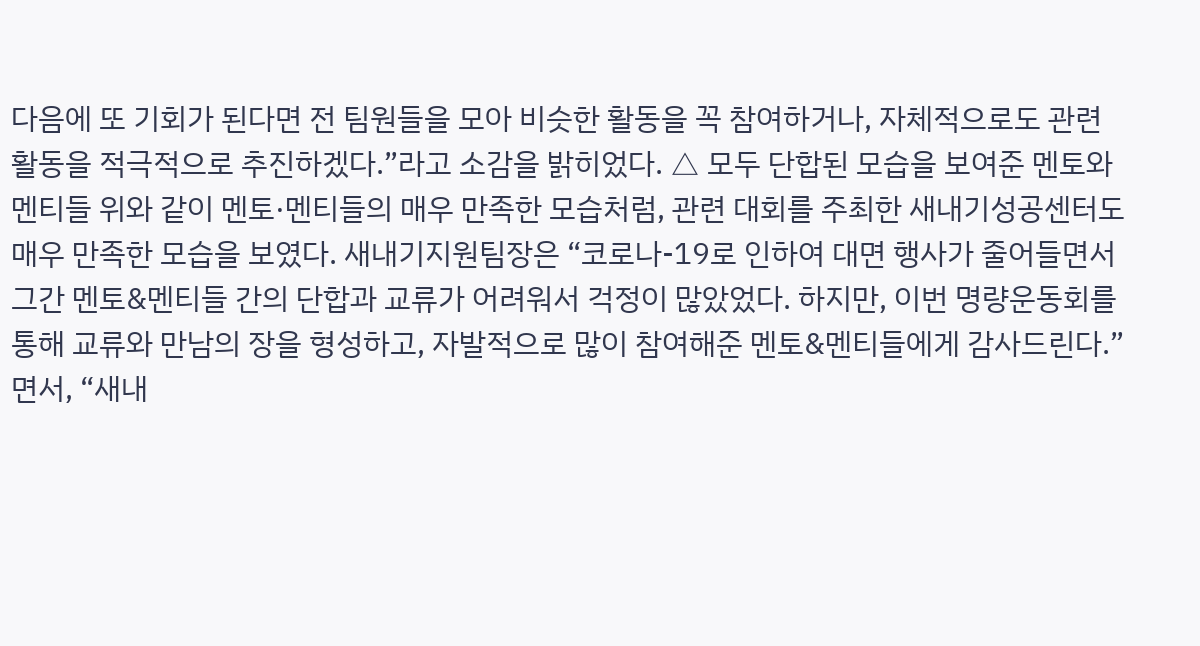다음에 또 기회가 된다면 전 팀원들을 모아 비슷한 활동을 꼭 참여하거나, 자체적으로도 관련 활동을 적극적으로 추진하겠다.”라고 소감을 밝히었다. △ 모두 단합된 모습을 보여준 멘토와 멘티들 위와 같이 멘토·멘티들의 매우 만족한 모습처럼, 관련 대회를 주최한 새내기성공센터도 매우 만족한 모습을 보였다. 새내기지원팀장은 “코로나-19로 인하여 대면 행사가 줄어들면서 그간 멘토&멘티들 간의 단합과 교류가 어려워서 걱정이 많았었다. 하지만, 이번 명량운동회를 통해 교류와 만남의 장을 형성하고, 자발적으로 많이 참여해준 멘토&멘티들에게 감사드린다.”면서, “새내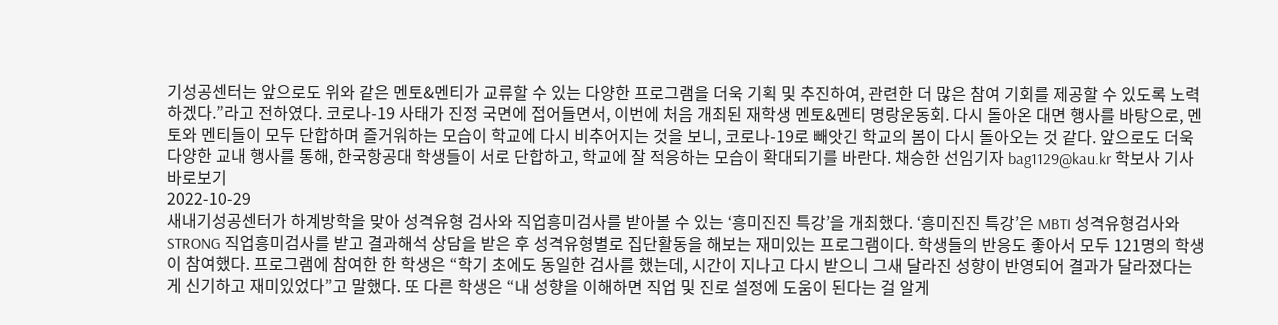기성공센터는 앞으로도 위와 같은 멘토&멘티가 교류할 수 있는 다양한 프로그램을 더욱 기획 및 추진하여, 관련한 더 많은 참여 기회를 제공할 수 있도록 노력하겠다.”라고 전하였다. 코로나-19 사태가 진정 국면에 접어들면서, 이번에 처음 개최된 재학생 멘토&멘티 명랑운동회. 다시 돌아온 대면 행사를 바탕으로, 멘토와 멘티들이 모두 단합하며 즐거워하는 모습이 학교에 다시 비추어지는 것을 보니, 코로나-19로 빼앗긴 학교의 봄이 다시 돌아오는 것 같다. 앞으로도 더욱 다양한 교내 행사를 통해, 한국항공대 학생들이 서로 단합하고, 학교에 잘 적응하는 모습이 확대되기를 바란다. 채승한 선임기자 bag1129@kau.kr 학보사 기사 바로보기
2022-10-29
새내기성공센터가 하계방학을 맞아 성격유형 검사와 직업흥미검사를 받아볼 수 있는 ‘흥미진진 특강’을 개최했다. ‘흥미진진 특강’은 MBTI 성격유형검사와 STRONG 직업흥미검사를 받고 결과해석 상담을 받은 후 성격유형별로 집단활동을 해보는 재미있는 프로그램이다. 학생들의 반응도 좋아서 모두 121명의 학생이 참여했다. 프로그램에 참여한 한 학생은 “학기 초에도 동일한 검사를 했는데, 시간이 지나고 다시 받으니 그새 달라진 성향이 반영되어 결과가 달라졌다는 게 신기하고 재미있었다”고 말했다. 또 다른 학생은 “내 성향을 이해하면 직업 및 진로 설정에 도움이 된다는 걸 알게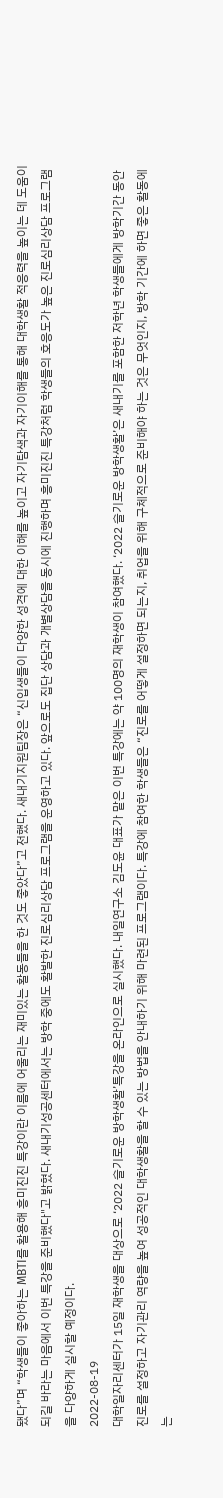됐다”며 “학생들이 좋아하는 MBTI를 활용해 흥미진진 특강이란 이름에 어울리는 재미있는 활동들을 한 것도 좋았다”고 전했다. 새내기지원팀장은 “신입생들이 다양한 성격에 대한 이해를 높이고 자기탐색과 자기이해를 통해 대학생활 적응력을 높이는 데 도움이 되길 바라는 마음에서 이번 특강을 준비했다"고 밝혔다. 새내기성공센터에서는 방학 중에도 활발한 진로심리상담 프로그램을 운영하고 있다. 앞으로도 집단 상담과 개별상담을 동시에 진행하며 흥미진진 특강처럼 학생들의 호응도가 높은 진로심리상담 프로그램을 다양하게 실시할 예정이다.
2022-08-19
대학일자리센터가 15일 재학생을 대상으로 ‘2022 슬기로운 방학생활’특강을 온라인으로 실시했다. 내일연구소 김도윤 대표가 맡은 이번 특강에는 약 100명의 재학생이 참여했다. ‘2022 슬기로운 방학생활’은 새내기를 포함한 저학년 학생들에게 방학기간 동안 진로를 설정하고 자기관리 역량을 높여 성공적인 대학생활을 할 수 있는 방법을 안내하기 위해 마련된 프로그램이다. 특강에 참여한 학생들은 “진로를 어떻게 설정하면 되는지, 취업을 위해 구체적으로 준비해야 하는 것은 무엇인지, 방학 기간에 하면 좋은 활동에는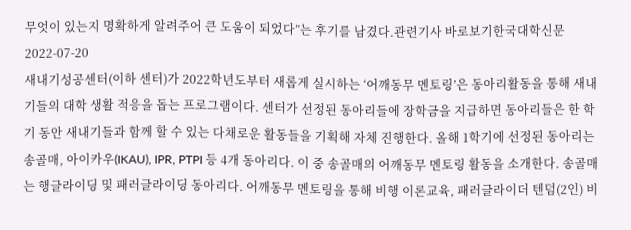무엇이 있는지 명확하게 알려주어 큰 도움이 되었다”는 후기를 남겼다.관련기사 바로보기한국대학신문
2022-07-20
새내기성공센터(이하 센터)가 2022학년도부터 새롭게 실시하는 ‘어깨동무 멘토링’은 동아리활동을 통해 새내기들의 대학 생활 적응을 돕는 프로그램이다. 센터가 선정된 동아리들에 장학금을 지급하면 동아리들은 한 학기 동안 새내기들과 함께 할 수 있는 다채로운 활동들을 기획해 자체 진행한다. 올해 1학기에 선정된 동아리는 송골매, 아이카우(IKAU), IPR, PTPI 등 4개 동아리다. 이 중 송골매의 어깨동무 멘토링 활동을 소개한다. 송골매는 행글라이딩 및 패러글라이딩 동아리다. 어깨동무 멘토링을 통해 비행 이론교육, 패러글라이더 텐덤(2인) 비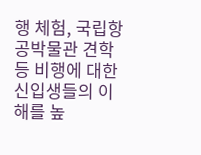행 체험, 국립항공박물관 견학 등 비행에 대한 신입생들의 이해를 높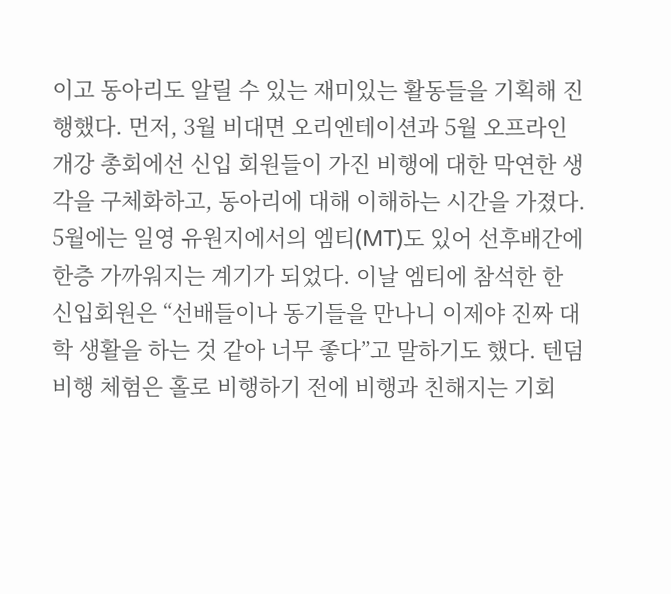이고 동아리도 알릴 수 있는 재미있는 활동들을 기획해 진행했다. 먼저, 3월 비대면 오리엔테이션과 5월 오프라인 개강 총회에선 신입 회원들이 가진 비행에 대한 막연한 생각을 구체화하고, 동아리에 대해 이해하는 시간을 가졌다. 5월에는 일영 유원지에서의 엠티(MT)도 있어 선후배간에 한층 가까워지는 계기가 되었다. 이날 엠티에 참석한 한 신입회원은 “선배들이나 동기들을 만나니 이제야 진짜 대학 생활을 하는 것 같아 너무 좋다”고 말하기도 했다. 텐덤 비행 체험은 홀로 비행하기 전에 비행과 친해지는 기회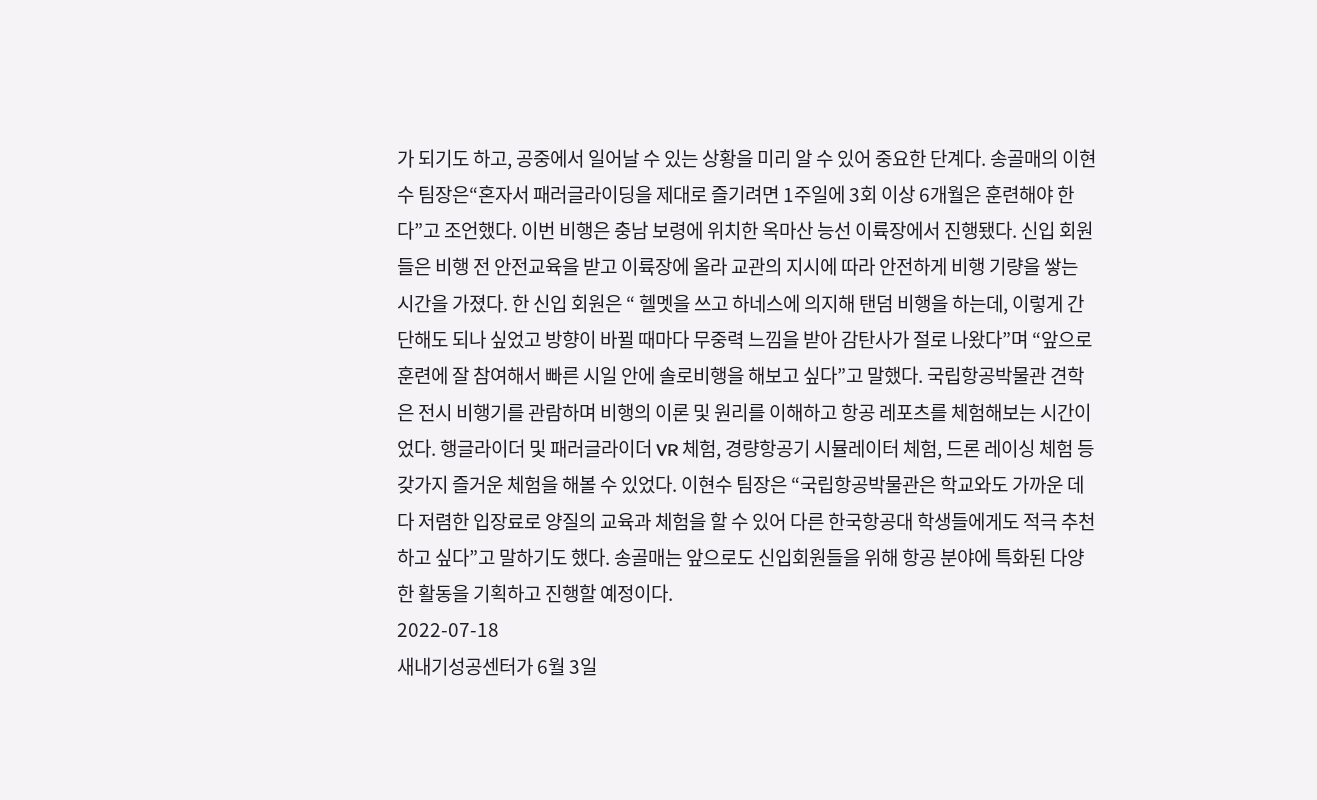가 되기도 하고, 공중에서 일어날 수 있는 상황을 미리 알 수 있어 중요한 단계다. 송골매의 이현수 팀장은“혼자서 패러글라이딩을 제대로 즐기려면 1주일에 3회 이상 6개월은 훈련해야 한다”고 조언했다. 이번 비행은 충남 보령에 위치한 옥마산 능선 이륙장에서 진행됐다. 신입 회원들은 비행 전 안전교육을 받고 이륙장에 올라 교관의 지시에 따라 안전하게 비행 기량을 쌓는 시간을 가졌다. 한 신입 회원은 “ 헬멧을 쓰고 하네스에 의지해 탠덤 비행을 하는데, 이렇게 간단해도 되나 싶었고 방향이 바뀔 때마다 무중력 느낌을 받아 감탄사가 절로 나왔다”며 “앞으로 훈련에 잘 참여해서 빠른 시일 안에 솔로비행을 해보고 싶다”고 말했다. 국립항공박물관 견학은 전시 비행기를 관람하며 비행의 이론 및 원리를 이해하고 항공 레포츠를 체험해보는 시간이었다. 행글라이더 및 패러글라이더 VR 체험, 경량항공기 시뮬레이터 체험, 드론 레이싱 체험 등 갖가지 즐거운 체험을 해볼 수 있었다. 이현수 팀장은 “국립항공박물관은 학교와도 가까운 데다 저렴한 입장료로 양질의 교육과 체험을 할 수 있어 다른 한국항공대 학생들에게도 적극 추천하고 싶다”고 말하기도 했다. 송골매는 앞으로도 신입회원들을 위해 항공 분야에 특화된 다양한 활동을 기획하고 진행할 예정이다.
2022-07-18
새내기성공센터가 6월 3일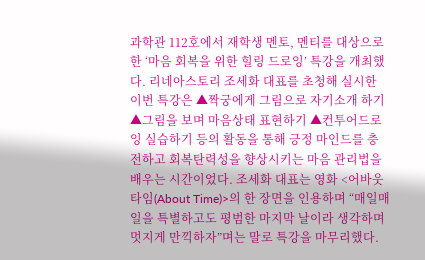과학관 112호에서 재학생 멘토, 멘티를 대상으로 한 ‘마음 회복을 위한 힐링 드로잉’ 특강을 개최했다. 리네아스토리 조세화 대표를 초청해 실시한 이번 특강은 ▲짝궁에게 그림으로 자기소개 하기 ▲그림을 보며 마음상태 표현하기 ▲컨투어드로잉 실습하기 등의 활동을 통해 긍정 마인드를 충전하고 회복탄력성을 향상시키는 마음 관리법을 배우는 시간이었다. 조세화 대표는 영화 <어바웃 타임(About Time)>의 한 장면을 인용하며 “매일매일을 특별하고도 평범한 마지막 날이라 생각하며 멋지게 만끽하자”며는 말로 특강을 마무리했다.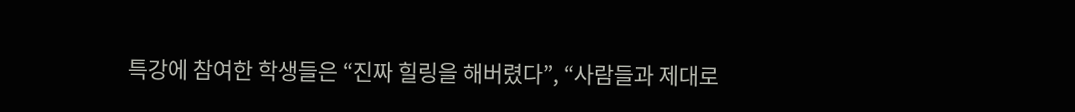특강에 참여한 학생들은 “진짜 힐링을 해버렸다”, “사람들과 제대로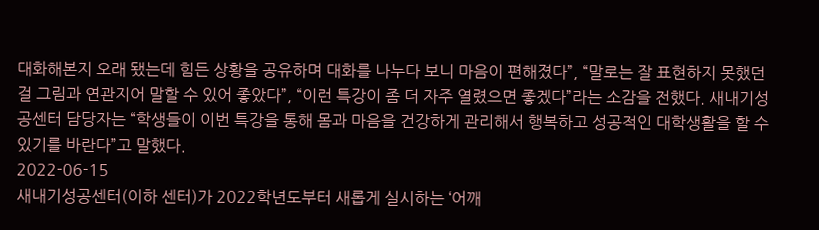대화해본지 오래 됐는데 힘든 상황을 공유하며 대화를 나누다 보니 마음이 편해졌다”, “말로는 잘 표현하지 못했던 걸 그림과 연관지어 말할 수 있어 좋았다”, “이런 특강이 좀 더 자주 열렸으면 좋겠다”라는 소감을 전했다. 새내기성공센터 담당자는 “학생들이 이번 특강을 통해 몸과 마음을 건강하게 관리해서 행복하고 성공적인 대학생활을 할 수 있기를 바란다”고 말했다.
2022-06-15
새내기성공센터(이하 센터)가 2022학년도부터 새롭게 실시하는 ‘어깨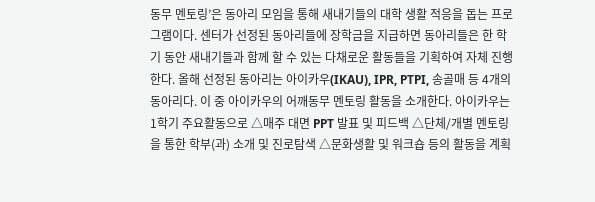동무 멘토링’은 동아리 모임을 통해 새내기들의 대학 생활 적응을 돕는 프로그램이다. 센터가 선정된 동아리들에 장학금을 지급하면 동아리들은 한 학기 동안 새내기들과 함께 할 수 있는 다채로운 활동들을 기획하여 자체 진행한다. 올해 선정된 동아리는 아이카우(IKAU), IPR, PTPI, 송골매 등 4개의 동아리다. 이 중 아이카우의 어깨동무 멘토링 활동을 소개한다. 아이카우는 1학기 주요활동으로 △매주 대면 PPT 발표 및 피드백 △단체/개별 멘토링을 통한 학부(과) 소개 및 진로탐색 △문화생활 및 워크숍 등의 활동을 계획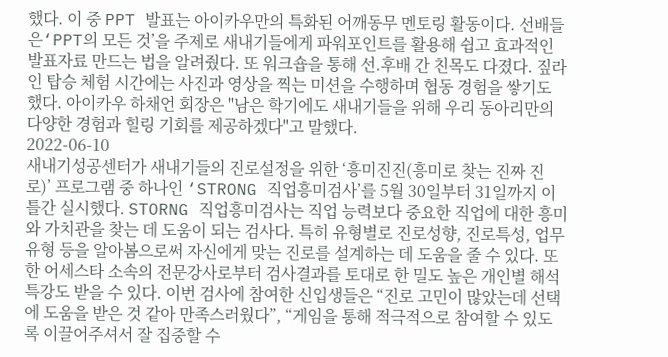했다. 이 중 PPT 발표는 아이카우만의 특화된 어깨동무 멘토링 활동이다. 선배들은‘PPT의 모든 것’을 주제로 새내기들에게 파워포인트를 활용해 쉽고 효과적인 발표자료 만드는 법을 알려줬다. 또 워크숍을 통해 선.후배 간 친목도 다졌다. 짚라인 탑승 체험 시간에는 사진과 영상을 찍는 미션을 수행하며 협동 경험을 쌓기도 했다. 아이카우 하채언 회장은 "남은 학기에도 새내기들을 위해 우리 동아리만의 다양한 경험과 힐링 기회를 제공하겠다"고 말했다.
2022-06-10
새내기성공센터가 새내기들의 진로설정을 위한 ‘흥미진진(흥미로 찾는 진짜 진로)’ 프로그램 중 하나인 ‘STRONG 직업흥미검사’를 5월 30일부터 31일까지 이틀간 실시했다. STORNG 직업흥미검사는 직업 능력보다 중요한 직업에 대한 흥미와 가치관을 찾는 데 도움이 되는 검사다. 특히 유형별로 진로성향, 진로특성, 업무유형 등을 알아봄으로써 자신에게 맞는 진로를 설계하는 데 도움을 줄 수 있다. 또한 어세스타 소속의 전문강사로부터 검사결과를 토대로 한 밀도 높은 개인별 해석특강도 받을 수 있다. 이번 검사에 참여한 신입생들은 “진로 고민이 많았는데 선택에 도움을 받은 것 같아 만족스러웠다”, “게임을 통해 적극적으로 참여할 수 있도록 이끌어주셔서 잘 집중할 수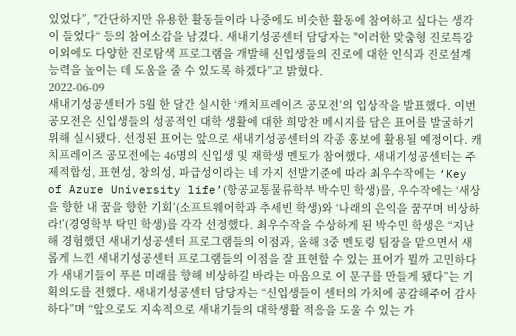있었다”, "간단하지만 유용한 활동들이라 나중에도 비슷한 활동에 참여하고 싶다는 생각이 들었다“ 등의 참여소감을 남겼다. 새내기성공센터 담당자는 "이러한 맞춤형 진로특강 이외에도 다양한 진로탐색 프로그램을 개발해 신입생들의 진로에 대한 인식과 진로설계 능력을 높이는 데 도움을 줄 수 있도록 하겠다”고 밝혔다.
2022-06-09
새내기성공센터가 5월 한 달간 실시한 ‘캐치프레이즈 공모전’의 입상작을 발표했다. 이번 공모전은 신입생들의 성공적인 대학 생활에 대한 희망찬 메시지를 담은 표어를 발굴하기 위해 실시됐다. 선정된 표어는 앞으로 새내기성공센터의 각종 홍보에 활용될 예정이다. 캐치프레이즈 공모전에는 46명의 신입생 및 재학생 멘토가 참여했다. 새내기성공센터는 주제적합성, 표현성, 창의성, 파급성이라는 네 가지 선발기준에 따라 최우수작에는 ‘Key of Azure University life’(항공교통물류학부 박수민 학생)를, 우수작에는 ‘새상을 향한 내 꿈을 향한 기회’(소프트웨어학과 추세빈 학생)와 ‘나래의 은익을 꿈꾸며 비상하라!’(경영학부 탁민 학생)를 각각 선정했다. 최우수작을 수상하게 된 박수민 학생은 “지난해 경험했던 새내기성공센터 프로그램들의 이점과, 올해 3중 멘토링 팀장을 맡으면서 새롭게 느낀 새내기성공센터 프로그램들의 이점을 잘 표현할 수 있는 표어가 뭘까 고민하다가 새내기들이 푸른 미래를 향해 비상하길 바라는 마음으로 이 문구를 만들게 됐다”는 기획의도를 전했다. 새내기성공센터 담당자는 “신입생들이 센터의 가치에 공감해주어 감사하다”며 “앞으로도 지속적으로 새내기들의 대학생활 적응을 도울 수 있는 가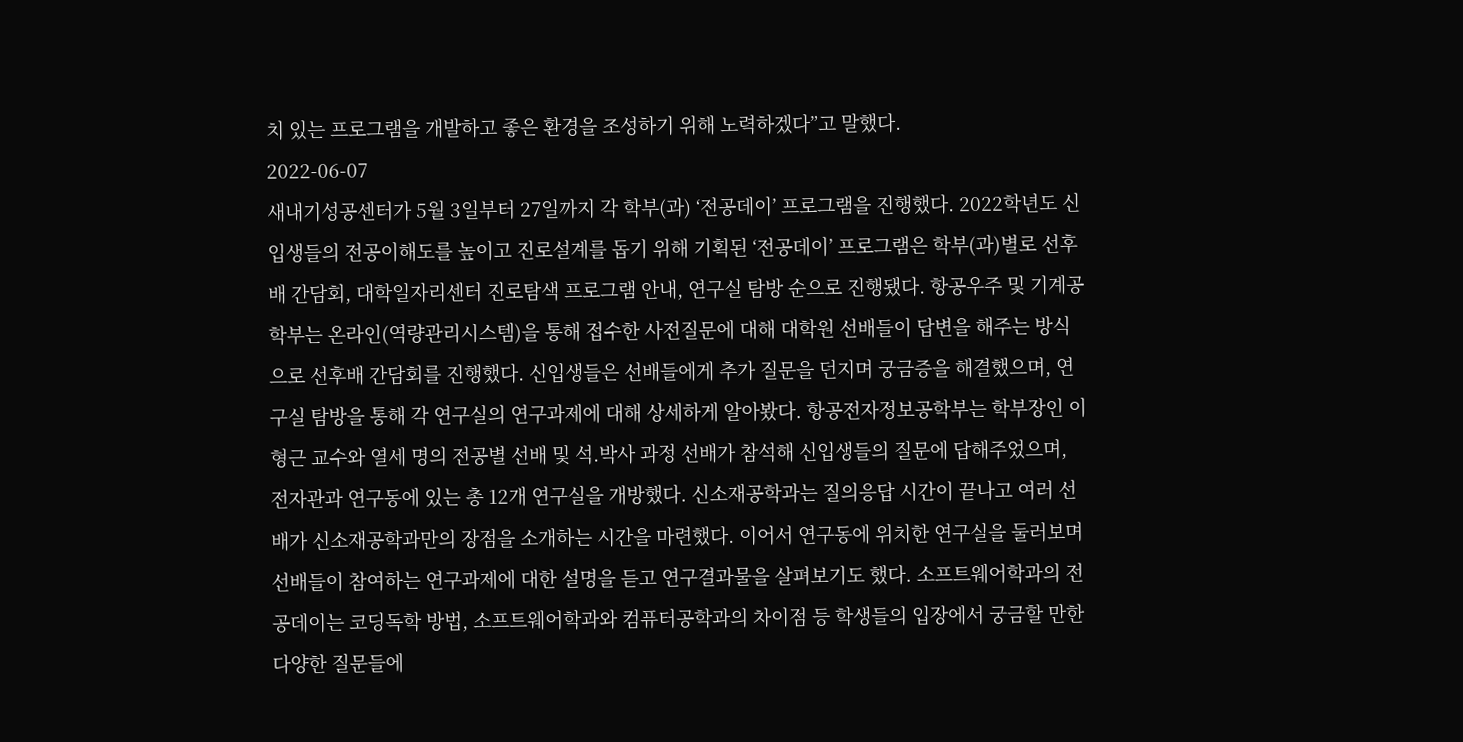치 있는 프로그램을 개발하고 좋은 환경을 조성하기 위해 노력하겠다”고 말했다.
2022-06-07
새내기성공센터가 5월 3일부터 27일까지 각 학부(과) ‘전공데이’ 프로그램을 진행했다. 2022학년도 신입생들의 전공이해도를 높이고 진로설계를 돕기 위해 기획된 ‘전공데이’ 프로그램은 학부(과)별로 선후배 간담회, 대학일자리센터 진로탐색 프로그램 안내, 연구실 탐방 순으로 진행됐다. 항공우주 및 기계공학부는 온라인(역량관리시스템)을 통해 접수한 사전질문에 대해 대학원 선배들이 답변을 해주는 방식으로 선후배 간담회를 진행했다. 신입생들은 선배들에게 추가 질문을 던지며 궁금증을 해결했으며, 연구실 탐방을 통해 각 연구실의 연구과제에 대해 상세하게 알아봤다. 항공전자정보공학부는 학부장인 이형근 교수와 열세 명의 전공별 선배 및 석.박사 과정 선배가 참석해 신입생들의 질문에 답해주었으며, 전자관과 연구동에 있는 총 12개 연구실을 개방했다. 신소재공학과는 질의응답 시간이 끝나고 여러 선배가 신소재공학과만의 장점을 소개하는 시간을 마련했다. 이어서 연구동에 위치한 연구실을 둘러보며 선배들이 참여하는 연구과제에 대한 설명을 듣고 연구결과물을 살펴보기도 했다. 소프트웨어학과의 전공데이는 코딩독학 방법, 소프트웨어학과와 컴퓨터공학과의 차이점 등 학생들의 입장에서 궁금할 만한 다양한 질문들에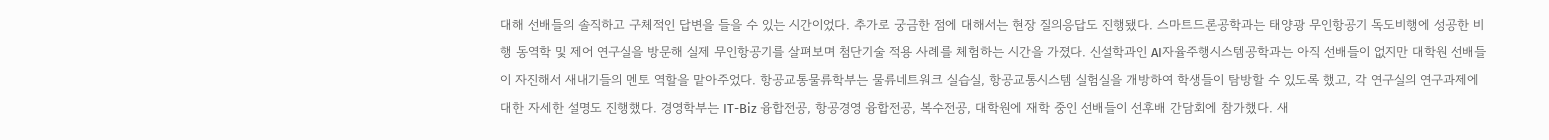대해 선배들의 솔직하고 구체적인 답변을 들을 수 있는 시간이었다. 추가로 궁금한 점에 대해서는 현장 질의응답도 진행됐다. 스마트드론공학과는 태양광 무인항공기 독도비행에 성공한 비행 동역학 및 제어 연구실을 방문해 실제 무인항공기를 살펴보며 첨단기술 적용 사례를 체험하는 시간을 가졌다. 신설학과인 AI자율주행시스템공학과는 아직 선배들이 없지만 대학원 선배들이 자진해서 새내기들의 멘토 역할을 맡아주었다. 항공교통물류학부는 물류네트워크 실습실, 항공교통시스템 실험실을 개방하여 학생들이 탐방할 수 있도록 했고, 각 연구실의 연구과제에 대한 자세한 설명도 진행했다. 경영학부는 IT-Biz 융합전공, 항공경영 융합전공, 복수전공, 대학원에 재학 중인 선배들이 선후배 간담회에 참가했다. 새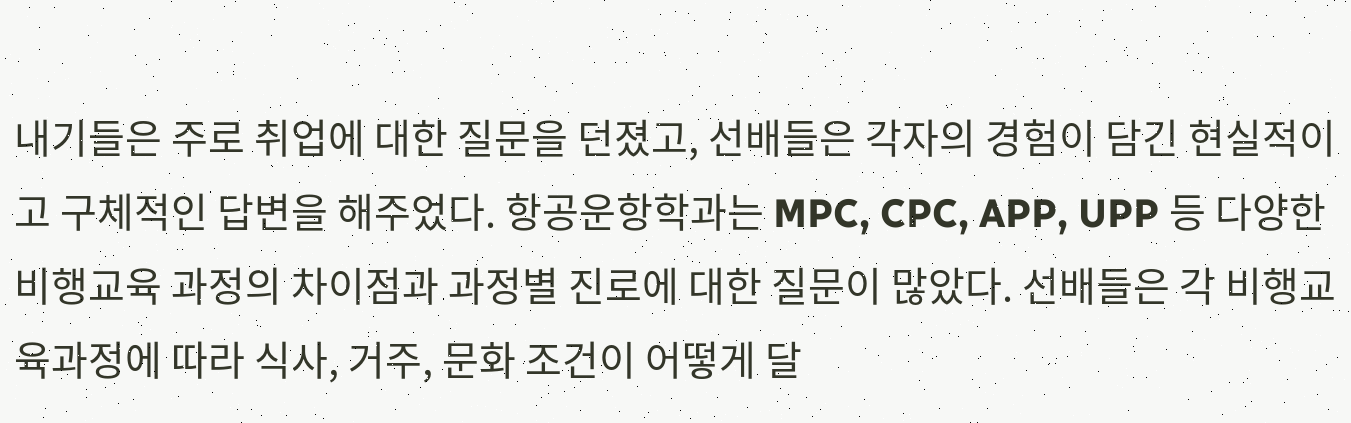내기들은 주로 취업에 대한 질문을 던졌고, 선배들은 각자의 경험이 담긴 현실적이고 구체적인 답변을 해주었다. 항공운항학과는 MPC, CPC, APP, UPP 등 다양한 비행교육 과정의 차이점과 과정별 진로에 대한 질문이 많았다. 선배들은 각 비행교육과정에 따라 식사, 거주, 문화 조건이 어떻게 달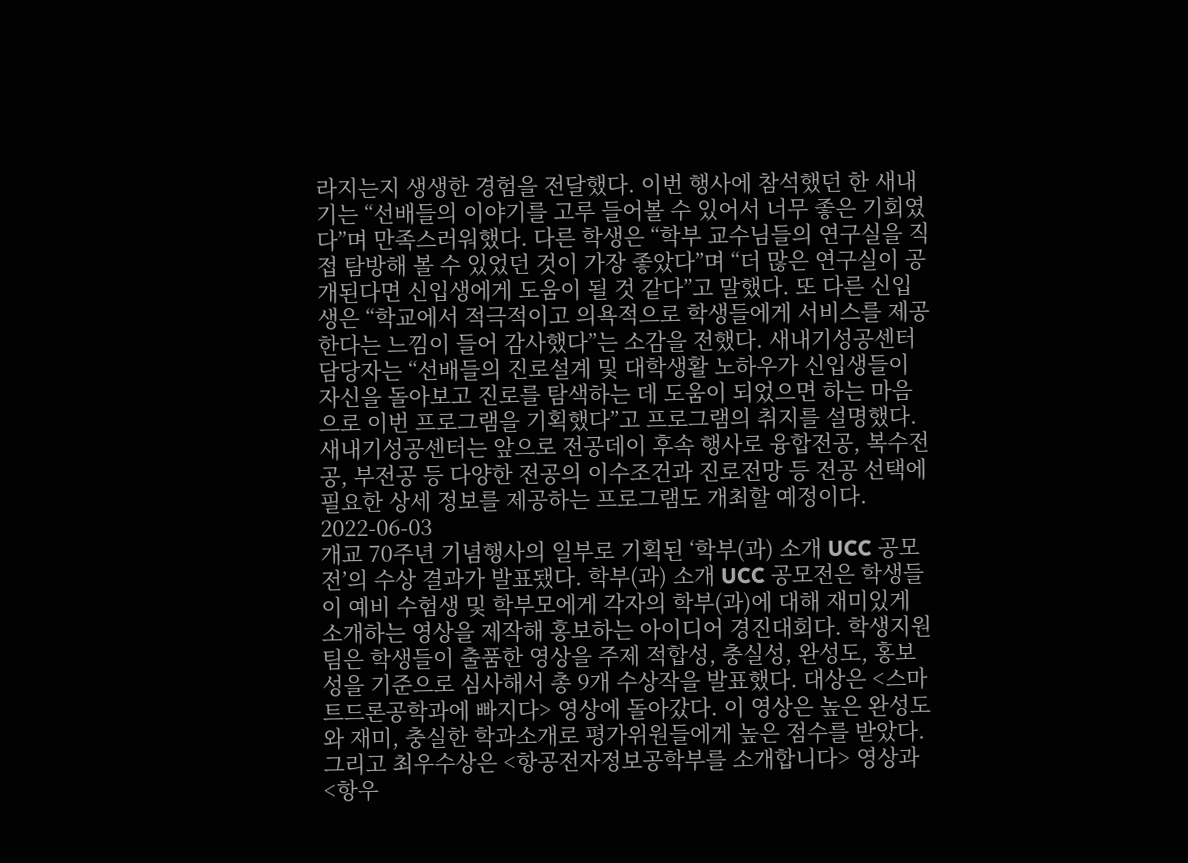라지는지 생생한 경험을 전달했다. 이번 행사에 참석했던 한 새내기는 “선배들의 이야기를 고루 들어볼 수 있어서 너무 좋은 기회였다”며 만족스러워했다. 다른 학생은 “학부 교수님들의 연구실을 직접 탐방해 볼 수 있었던 것이 가장 좋았다”며 “더 많은 연구실이 공개된다면 신입생에게 도움이 될 것 같다”고 말했다. 또 다른 신입생은 “학교에서 적극적이고 의욕적으로 학생들에게 서비스를 제공한다는 느낌이 들어 감사했다”는 소감을 전했다. 새내기성공센터 담당자는 “선배들의 진로설계 및 대학생활 노하우가 신입생들이 자신을 돌아보고 진로를 탐색하는 데 도움이 되었으면 하는 마음으로 이번 프로그램을 기획했다”고 프로그램의 취지를 설명했다. 새내기성공센터는 앞으로 전공데이 후속 행사로 융합전공, 복수전공, 부전공 등 다양한 전공의 이수조건과 진로전망 등 전공 선택에 필요한 상세 정보를 제공하는 프로그램도 개최할 예정이다.
2022-06-03
개교 70주년 기념행사의 일부로 기획된 ‘학부(과) 소개 UCC 공모전’의 수상 결과가 발표됐다. 학부(과) 소개 UCC 공모전은 학생들이 예비 수험생 및 학부모에게 각자의 학부(과)에 대해 재미있게 소개하는 영상을 제작해 홍보하는 아이디어 경진대회다. 학생지원팀은 학생들이 출품한 영상을 주제 적합성, 충실성, 완성도, 홍보성을 기준으로 심사해서 총 9개 수상작을 발표했다. 대상은 <스마트드론공학과에 빠지다> 영상에 돌아갔다. 이 영상은 높은 완성도와 재미, 충실한 학과소개로 평가위원들에게 높은 점수를 받았다. 그리고 최우수상은 <항공전자정보공학부를 소개합니다> 영상과 <항우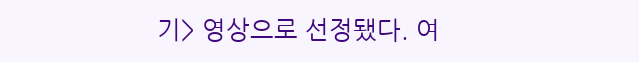기> 영상으로 선정됐다. 여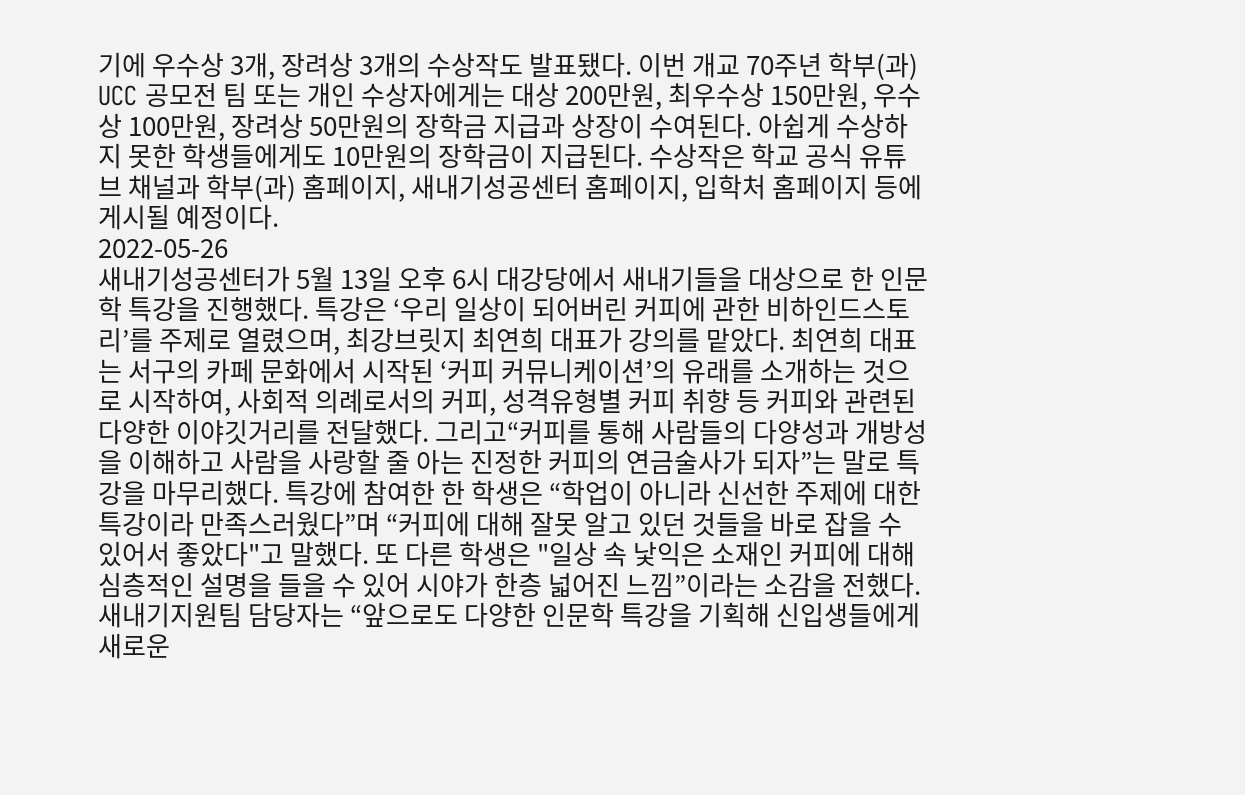기에 우수상 3개, 장려상 3개의 수상작도 발표됐다. 이번 개교 70주년 학부(과) UCC 공모전 팀 또는 개인 수상자에게는 대상 200만원, 최우수상 150만원, 우수상 100만원, 장려상 50만원의 장학금 지급과 상장이 수여된다. 아쉽게 수상하지 못한 학생들에게도 10만원의 장학금이 지급된다. 수상작은 학교 공식 유튜브 채널과 학부(과) 홈페이지, 새내기성공센터 홈페이지, 입학처 홈페이지 등에 게시될 예정이다.
2022-05-26
새내기성공센터가 5월 13일 오후 6시 대강당에서 새내기들을 대상으로 한 인문학 특강을 진행했다. 특강은 ‘우리 일상이 되어버린 커피에 관한 비하인드스토리’를 주제로 열렸으며, 최강브릿지 최연희 대표가 강의를 맡았다. 최연희 대표는 서구의 카페 문화에서 시작된 ‘커피 커뮤니케이션’의 유래를 소개하는 것으로 시작하여, 사회적 의례로서의 커피, 성격유형별 커피 취향 등 커피와 관련된 다양한 이야깃거리를 전달했다. 그리고“커피를 통해 사람들의 다양성과 개방성을 이해하고 사람을 사랑할 줄 아는 진정한 커피의 연금술사가 되자”는 말로 특강을 마무리했다. 특강에 참여한 한 학생은 “학업이 아니라 신선한 주제에 대한 특강이라 만족스러웠다”며 “커피에 대해 잘못 알고 있던 것들을 바로 잡을 수 있어서 좋았다"고 말했다. 또 다른 학생은 "일상 속 낯익은 소재인 커피에 대해 심층적인 설명을 들을 수 있어 시야가 한층 넓어진 느낌”이라는 소감을 전했다. 새내기지원팀 담당자는 “앞으로도 다양한 인문학 특강을 기획해 신입생들에게 새로운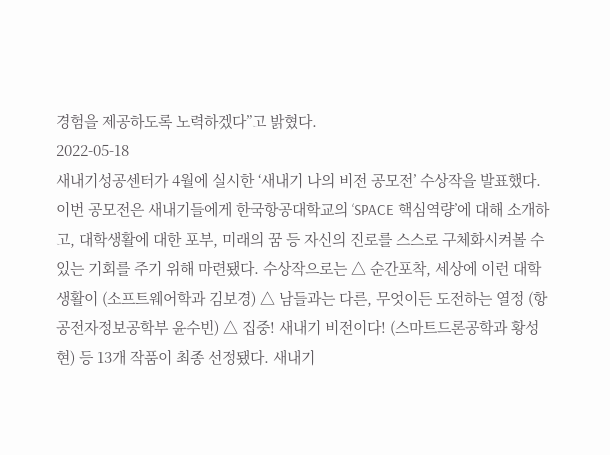경험을 제공하도록 노력하겠다”고 밝혔다.
2022-05-18
새내기성공센터가 4월에 실시한 ‘새내기 나의 비전 공모전’ 수상작을 발표했다. 이번 공모전은 새내기들에게 한국항공대학교의 ‘SPACE 핵심역량’에 대해 소개하고, 대학생활에 대한 포부, 미래의 꿈 등 자신의 진로를 스스로 구체화시켜볼 수 있는 기회를 주기 위해 마련됐다. 수상작으로는 △ 순간포착, 세상에 이런 대학 생활이 (소프트웨어학과 김보경) △ 남들과는 다른, 무엇이든 도전하는 열정 (항공전자정보공학부 윤수빈) △ 집중! 새내기 비전이다! (스마트드론공학과 황성현) 등 13개 작품이 최종 선정됐다. 새내기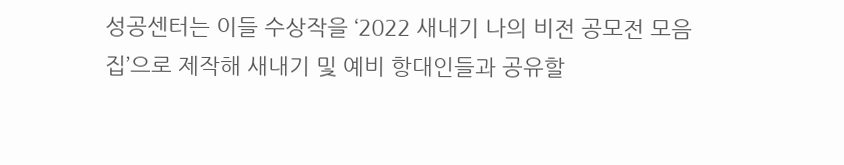성공센터는 이들 수상작을 ‘2022 새내기 나의 비전 공모전 모음집’으로 제작해 새내기 및 예비 항대인들과 공유할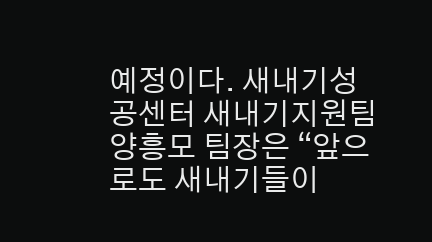예정이다. 새내기성공센터 새내기지원팀 양흥모 팀장은 “앞으로도 새내기들이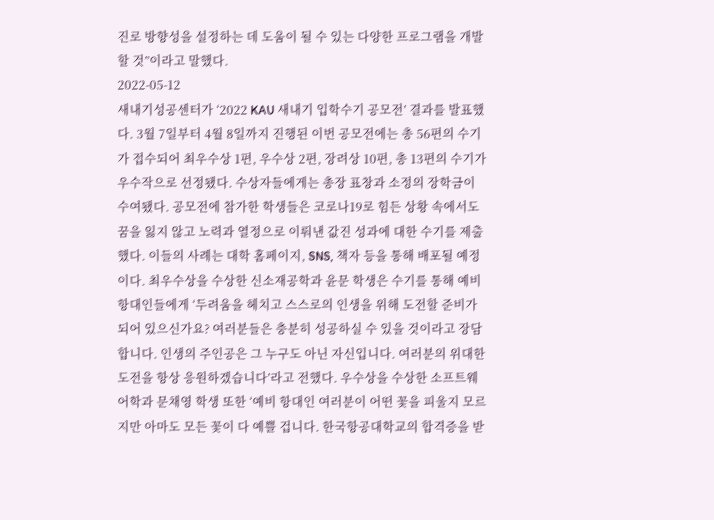진로 방향성을 설정하는 데 도움이 될 수 있는 다양한 프로그램을 개발할 것”이라고 말했다.
2022-05-12
새내기성공센터가 ‘2022 KAU 새내기 입학수기 공모전’ 결과를 발표했다. 3월 7일부터 4월 8일까지 진행된 이번 공모전에는 총 56편의 수기가 접수되어 최우수상 1편, 우수상 2편, 장려상 10편, 총 13편의 수기가 우수작으로 선정됐다. 수상자들에게는 총장 표창과 소정의 장학금이 수여됐다. 공모전에 참가한 학생들은 코로나19로 힘든 상황 속에서도 꿈을 잃지 않고 노력과 열정으로 이뤄낸 값진 성과에 대한 수기를 제출했다. 이들의 사례는 대학 홈페이지, SNS, 책자 등을 통해 배포될 예정이다. 최우수상을 수상한 신소재공학과 윤문 학생은 수기를 통해 예비 항대인들에게 ‘두려움을 헤치고 스스로의 인생을 위해 도전할 준비가 되어 있으신가요? 여러분들은 충분히 성공하실 수 있을 것이라고 장담합니다. 인생의 주인공은 그 누구도 아닌 자신입니다. 여러분의 위대한 도전을 항상 응원하겠습니다’라고 전했다. 우수상을 수상한 소프트웨어학과 문채영 학생 또한 ‘예비 항대인 여러분이 어떤 꽃을 피울지 모르지만 아마도 모든 꽃이 다 예쁠 겁니다. 한국항공대학교의 합격증을 받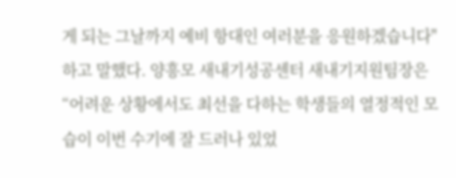게 되는 그날까지 예비 항대인 여러분을 응원하겠습니다"하고 말했다. 양흥모 새내기성공센터 새내기지원팀장은 “어려운 상황에서도 최선을 다하는 학생들의 열정적인 모습이 이번 수기에 잘 드러나 있었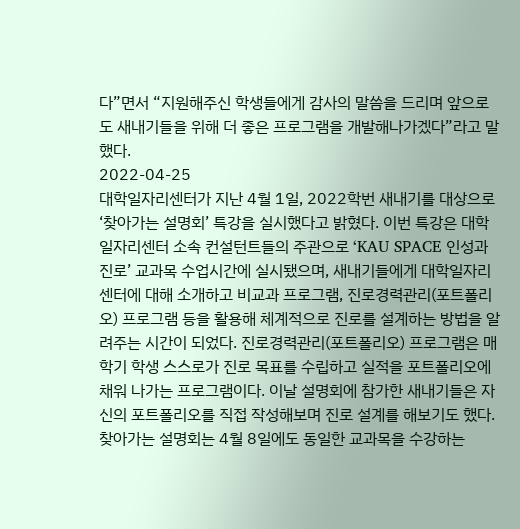다”면서 “지원해주신 학생들에게 감사의 말씀을 드리며 앞으로도 새내기들을 위해 더 좋은 프로그램을 개발해나가겠다”라고 말했다.
2022-04-25
대학일자리센터가 지난 4월 1일, 2022학번 새내기를 대상으로 ‘찾아가는 설명회’ 특강을 실시했다고 밝혔다. 이번 특강은 대학일자리센터 소속 컨설턴트들의 주관으로 ‘KAU SPACE 인성과 진로’ 교과목 수업시간에 실시됐으며, 새내기들에게 대학일자리센터에 대해 소개하고 비교과 프로그램, 진로경력관리(포트폴리오) 프로그램 등을 활용해 체계적으로 진로를 설계하는 방법을 알려주는 시간이 되었다. 진로경력관리(포트폴리오) 프로그램은 매 학기 학생 스스로가 진로 목표를 수립하고 실적을 포트폴리오에 채워 나가는 프로그램이다. 이날 설명회에 참가한 새내기들은 자신의 포트폴리오를 직접 작성해보며 진로 설계를 해보기도 했다. 찾아가는 설명회는 4월 8일에도 동일한 교과목을 수강하는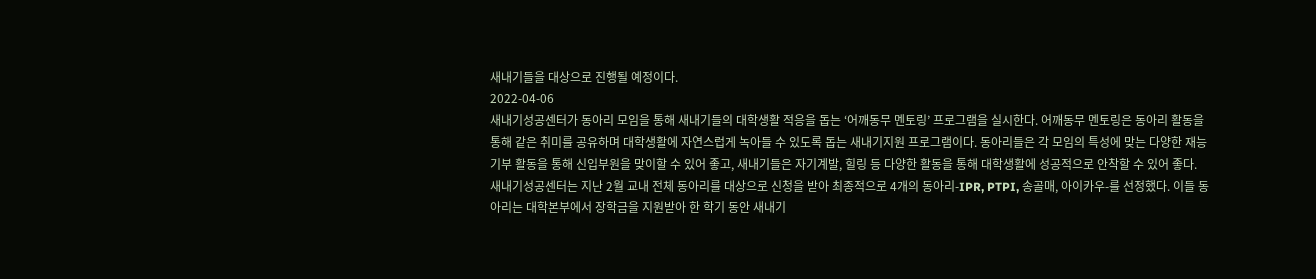새내기들을 대상으로 진행될 예정이다.
2022-04-06
새내기성공센터가 동아리 모임을 통해 새내기들의 대학생활 적응을 돕는 ‘어깨동무 멘토링’ 프로그램을 실시한다. 어깨동무 멘토링은 동아리 활동을 통해 같은 취미를 공유하며 대학생활에 자연스럽게 녹아들 수 있도록 돕는 새내기지원 프로그램이다. 동아리들은 각 모임의 특성에 맞는 다양한 재능기부 활동을 통해 신입부원을 맞이할 수 있어 좋고, 새내기들은 자기계발, 힐링 등 다양한 활동을 통해 대학생활에 성공적으로 안착할 수 있어 좋다. 새내기성공센터는 지난 2월 교내 전체 동아리를 대상으로 신청을 받아 최종적으로 4개의 동아리-IPR, PTPI, 송골매, 아이카우-를 선정했다. 이들 동아리는 대학본부에서 장학금을 지원받아 한 학기 동안 새내기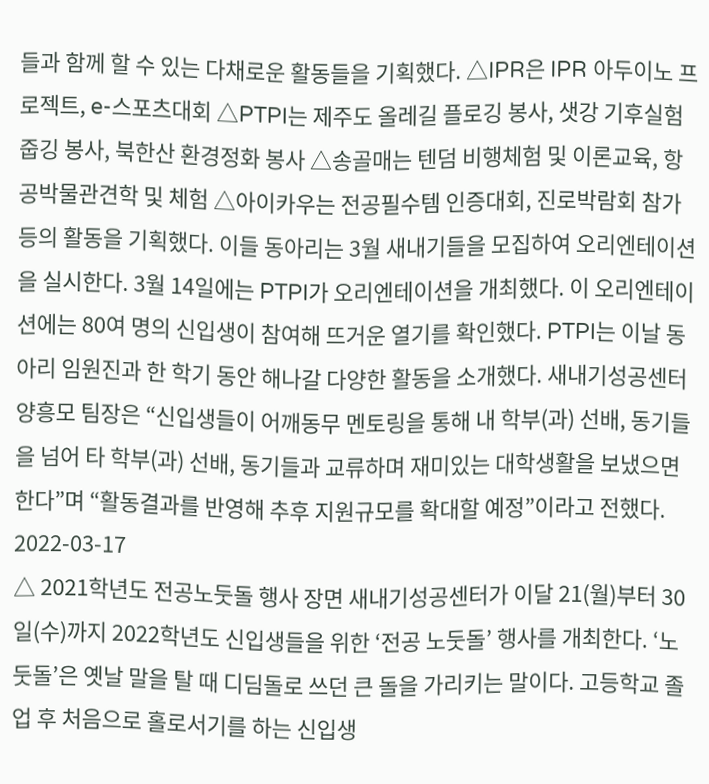들과 함께 할 수 있는 다채로운 활동들을 기획했다. △IPR은 IPR 아두이노 프로젝트, e-스포츠대회 △PTPI는 제주도 올레길 플로깅 봉사, 샛강 기후실험 줍깅 봉사, 북한산 환경정화 봉사 △송골매는 텐덤 비행체험 및 이론교육, 항공박물관견학 및 체험 △아이카우는 전공필수템 인증대회, 진로박람회 참가 등의 활동을 기획했다. 이들 동아리는 3월 새내기들을 모집하여 오리엔테이션을 실시한다. 3월 14일에는 PTPI가 오리엔테이션을 개최했다. 이 오리엔테이션에는 80여 명의 신입생이 참여해 뜨거운 열기를 확인했다. PTPI는 이날 동아리 임원진과 한 학기 동안 해나갈 다양한 활동을 소개했다. 새내기성공센터 양흥모 팀장은 “신입생들이 어깨동무 멘토링을 통해 내 학부(과) 선배, 동기들을 넘어 타 학부(과) 선배, 동기들과 교류하며 재미있는 대학생활을 보냈으면 한다”며 “활동결과를 반영해 추후 지원규모를 확대할 예정”이라고 전했다.
2022-03-17
△ 2021학년도 전공노둣돌 행사 장면 새내기성공센터가 이달 21(월)부터 30일(수)까지 2022학년도 신입생들을 위한 ‘전공 노둣돌’ 행사를 개최한다. ‘노둣돌’은 옛날 말을 탈 때 디딤돌로 쓰던 큰 돌을 가리키는 말이다. 고등학교 졸업 후 처음으로 홀로서기를 하는 신입생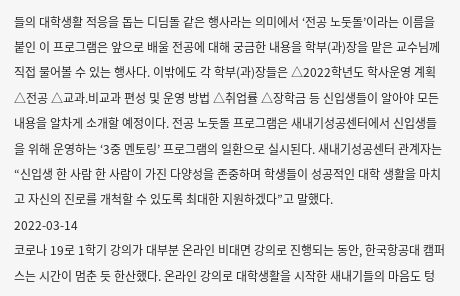들의 대학생활 적응을 돕는 디딤돌 같은 행사라는 의미에서 ‘전공 노둣돌’이라는 이름을 붙인 이 프로그램은 앞으로 배울 전공에 대해 궁금한 내용을 학부(과)장을 맡은 교수님께 직접 물어볼 수 있는 행사다. 이밖에도 각 학부(과)장들은 △2022학년도 학사운영 계획 △전공 △교과.비교과 편성 및 운영 방법 △취업률 △장학금 등 신입생들이 알아야 모든 내용을 알차게 소개할 예정이다. 전공 노둣돌 프로그램은 새내기성공센터에서 신입생들을 위해 운영하는 ‘3중 멘토링’ 프로그램의 일환으로 실시된다. 새내기성공센터 관계자는 “신입생 한 사람 한 사람이 가진 다양성을 존중하며 학생들이 성공적인 대학 생활을 마치고 자신의 진로를 개척할 수 있도록 최대한 지원하겠다”고 말했다.
2022-03-14
코로나 19로 1학기 강의가 대부분 온라인 비대면 강의로 진행되는 동안, 한국항공대 캠퍼스는 시간이 멈춘 듯 한산했다. 온라인 강의로 대학생활을 시작한 새내기들의 마음도 텅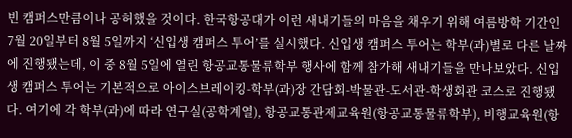빈 캠퍼스만큼이나 공허했을 것이다. 한국항공대가 이런 새내기들의 마음을 채우기 위해 여름방학 기간인 7월 20일부터 8월 5일까지 ‘신입생 캠퍼스 투어’를 실시했다. 신입생 캠퍼스 투어는 학부(과)별로 다른 날짜에 진행됐는데, 이 중 8월 5일에 열린 항공교통물류학부 행사에 함께 참가해 새내기들을 만나보았다. 신입생 캠퍼스 투어는 기본적으로 아이스브레이킹-학부(과)장 간담회-박물관-도서관-학생회관 코스로 진행됐다. 여기에 각 학부(과)에 따라 연구실(공학계열), 항공교통관제교육원(항공교통물류학부), 비행교육원(항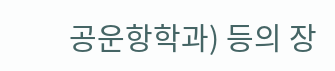공운항학과) 등의 장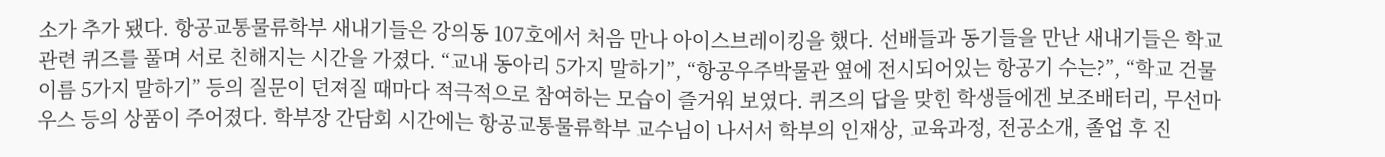소가 추가 됐다. 항공교통물류학부 새내기들은 강의동 107호에서 처음 만나 아이스브레이킹을 했다. 선배들과 동기들을 만난 새내기들은 학교 관련 퀴즈를 풀며 서로 친해지는 시간을 가졌다. “교내 동아리 5가지 말하기”, “항공우주박물관 옆에 전시되어있는 항공기 수는?”, “학교 건물 이름 5가지 말하기” 등의 질문이 던져질 때마다 적극적으로 참여하는 모습이 즐거워 보였다. 퀴즈의 답을 맞힌 학생들에겐 보조배터리, 무선마우스 등의 상품이 주어졌다. 학부장 간담회 시간에는 항공교통물류학부 교수님이 나서서 학부의 인재상, 교육과정, 전공소개, 졸업 후 진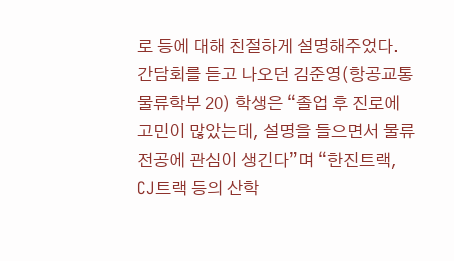로 등에 대해 친절하게 설명해주었다. 간담회를 듣고 나오던 김준영(항공교통물류학부 20) 학생은 “졸업 후 진로에 고민이 많았는데, 설명을 들으면서 물류 전공에 관심이 생긴다”며 “한진트랙, CJ트랙 등의 산학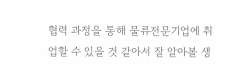협력 과정을 통해 물류전문기업에 취업할 수 있을 것 같아서 잘 알아볼 생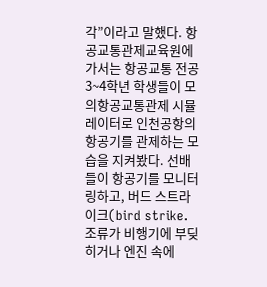각”이라고 말했다. 항공교통관제교육원에 가서는 항공교통 전공 3~4학년 학생들이 모의항공교통관제 시뮬레이터로 인천공항의 항공기를 관제하는 모습을 지켜봤다. 선배들이 항공기를 모니터링하고, 버드 스트라이크(bird strike.조류가 비행기에 부딪히거나 엔진 속에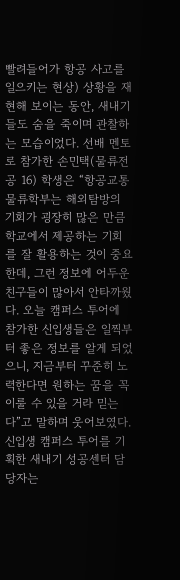빨려들어가 항공 사고를 일으키는 현상) 상황을 재현해 보이는 동안, 새내기들도 숨을 죽이며 관찰하는 모습이었다. 선배 멘토로 참가한 손민택(물류전공 16) 학생은 “항공교통물류학부는 해외탐방의 기회가 굉장히 많은 만큼 학교에서 제공하는 기회를 잘 활용하는 것이 중요한데, 그런 정보에 어두운 친구들이 많아서 안타까웠다. 오늘 캠퍼스 투어에 참가한 신입생들은 일찍부터 좋은 정보를 알게 되었으니, 지금부터 꾸준히 노력한다면 원하는 꿈을 꼭 이룰 수 있을 거라 믿는다”고 말하며 웃어보였다. 신입생 캠퍼스 투어를 기획한 새내기 성공센터 담당자는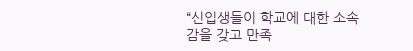“신입생들이 학교에 대한 소속감을 갖고 만족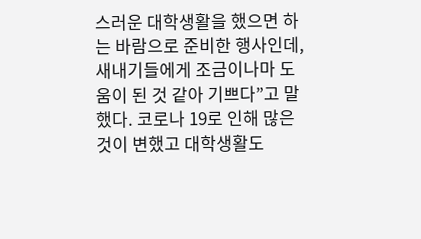스러운 대학생활을 했으면 하는 바람으로 준비한 행사인데, 새내기들에게 조금이나마 도움이 된 것 같아 기쁘다”고 말했다. 코로나 19로 인해 많은 것이 변했고 대학생활도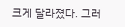크게 달라졌다. 그러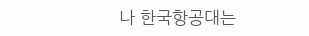나 한국항공대는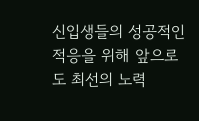신입생들의 성공적인 적응을 위해 앞으로도 최선의 노력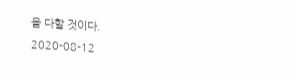을 다할 것이다.
2020-08-12